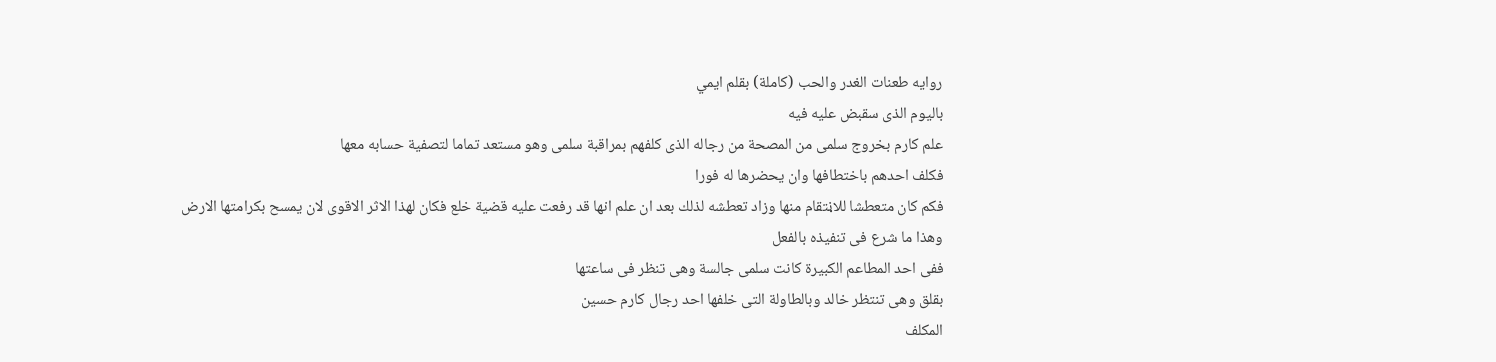روايه طعنات الغدر والحب (كاملة) بقلم ايمي
باليوم الذى سقبض عليه فيه
علم كارم بخروج سلمى من المصحة من رجاله الذى كلفهم بمراقبة سلمى وهو مستعد تماما لتصفية حسابه معها
فكلف احدهم باختطافها وان يحضرها له فورا
فكم كان متعطشا للاڼتقام منها وزاد تعطشه لذلك بعد ان علم انها قد رفعت عليه قضية خلع فكان لهذا الاثر الاقوى لان يمسح بكرامتها الارض
وهذا ما شرع فى تنفيذه بالفعل
ففى احد المطاعم الكبيرة كانت سلمى جالسة وهى تنظر فى ساعتها
بقلق وهى تنتظر خالد وبالطاولة التى خلفها احد رجال كارم حسين
المكلف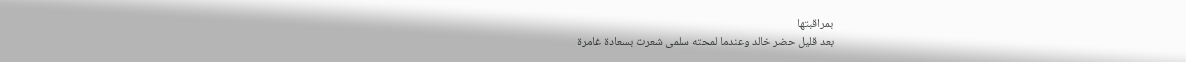بمراقبتها
بعد قليل حضر خالد وعندما لمحته سلمى شعرت بسعادة غامرة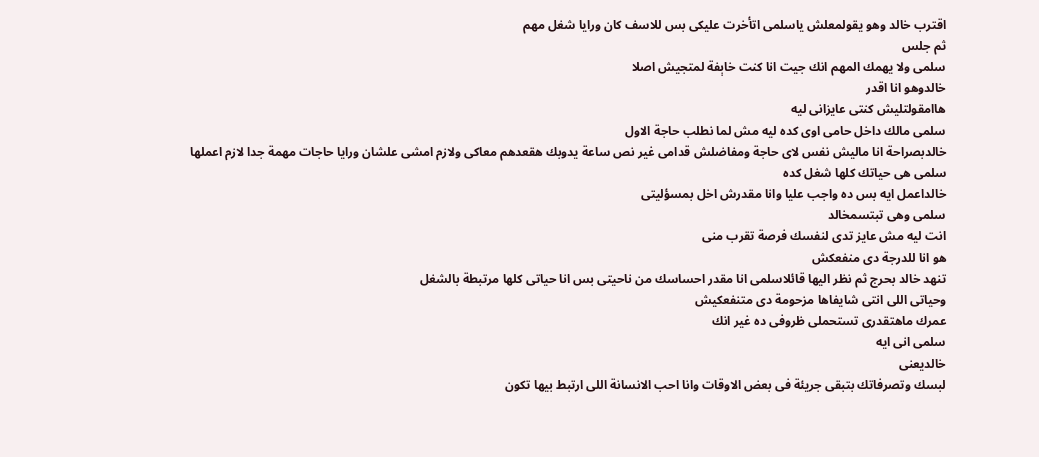اقترب خالد وهو يقولمعلش ياسلمى اتأخرت عليكى بس للاسف كان ورايا شغل مهم
ثم جلس
سلمى ولا يهمك المهم انك جيت انا كنت خاېفة لمتجيش اصلا
خالدوهو انا اقدر
هاامقولتليش كنتى عايزانى ليه
سلمى مالك داخل حامى اوى كده ليه مش لما نطلب حاجة الاول
خالدبصراحة انا ماليش نفس لاى حاجة ومفاضلش قدامى غير نص ساعة يدوبك هقعدهم معاكى ولازم امشى علشان ورايا حاجات مهمة جدا لازم اعملها
سلمى هى حياتك كلها شغل كده
خالداعمل ايه بس ده واجب عليا وانا مقدرش اخل بمسؤليتى
سلمى وهى تبتسمخالد
انت ليه مش عايز تدى لنفسك فرصة تقرب منى
هو انا للدرجة دى منفعكش
تنهد خالد بحرج ثم نظر اليها قائلاسلمى انا مقدر احساسك من ناحيتى بس انا حياتى كلها مرتبطة بالشغل
وحياتى اللى انتى شايفاها مزحومة دى متنفعكيش
عمرك ماهتقدرى تستحملى ظروفى ده غير انك
سلمى انى ايه
خالديعنى
لبسك وتصرفاتك بتبقى جريئة فى بعض الاوقات وانا احب الانسانة اللى ارتبط بيها تكون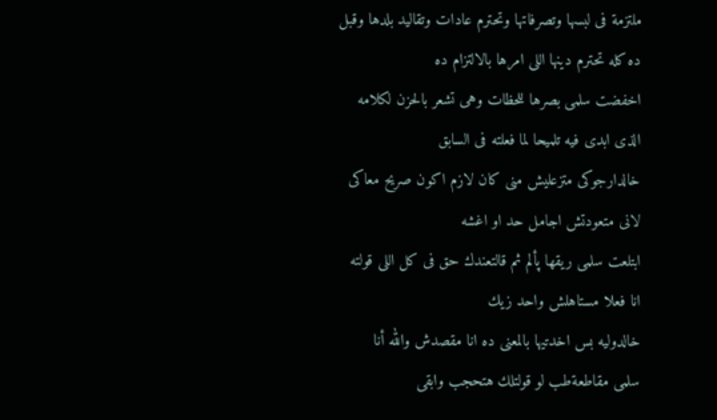ملتزمة فى لبسها وتصرفاتها وتحترم عادات وتقاليد بلدها وقبل ده كله تحترم دينها اللى امرها بالالتزام ده
اخفضت سلمى بصرها للحظات وهى تشعر بالحزن لكلامه الذى ابدى فيه تلميحا لما فعلته فى السابق
خالدارجوكى متزعليش منى كان لازم اكون صريح معاكى
لانى متعودتش اجامل حد او اغشه
ابتلعت سلمى ريقها پألم ثم قالتعندك حق فى كل اللى قولته
انا فعلا مستاهلش واحد زيك
خالدوليه بس اخدتيها بالمعنى ده انا مقصدش والله أنا
سلمى مقاطعةطب لو قولتلك هتحجب وابقى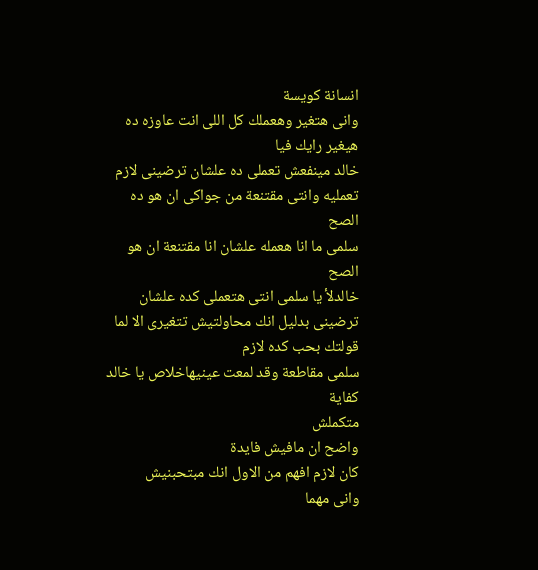انسانة كويسة
وانى هتغير وهعملك كل اللى انت عاوزه ده هيغير رايك فيا
خالد مينفعش تعملى ده علشان ترضينى لازم تعمليه وانتى مقتنعة من جواكى ان هو ده الصح
سلمى ما انا هعمله علشان انا مقتنعة ان هو الصح
خالدلأ يا سلمى انتى هتعملى كده علشان ترضينى بدليل انك محاولتيش تتغيرى الا لما قولتك بحب كده لازم
سلمى مقاطعة وقد لمعت عينيهاخلاص يا خالد
كفاية
متكملش
واضح ان مافيش فايدة
كان لازم افهم من الاول انك مبتحبنيش
وانى مهما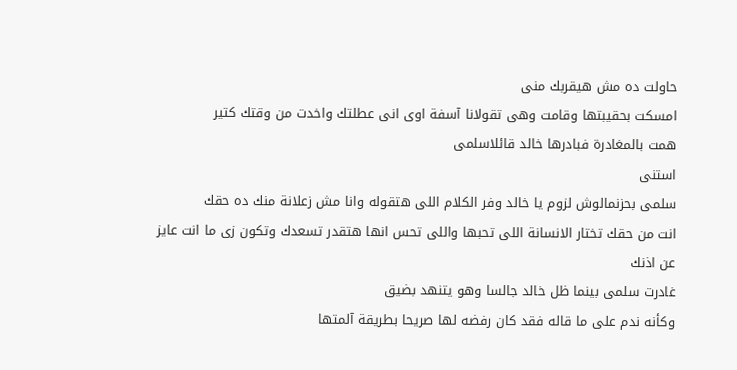حاولت ده مش هيقربك منى
امسكت بحقيبتها وقامت وهى تقولانا آسفة اوى انى عطلتك واخدت من وقتك كتير
همت بالمغادرة فبادرها خالد قائلاسلمى
استنى
سلمى بحزنمالوش لزوم يا خالد وفر الكلام اللى هتقوله وانا مش زعلانة منك ده حقك
انت من حقك تختار الانسانة اللى تحبها واللى تحس انها هتقدر تسعدك وتكون زى ما انت عايز
عن اذنك
غادرت سلمى بينما ظل خالد جالسا وهو يتنهد بضيق
وكأنه ندم على ما قاله فقد كان رفضه لها صريحا بطريقة آلمتها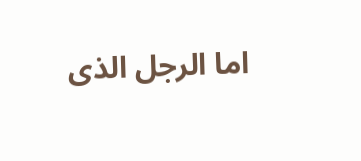اما الرجل الذى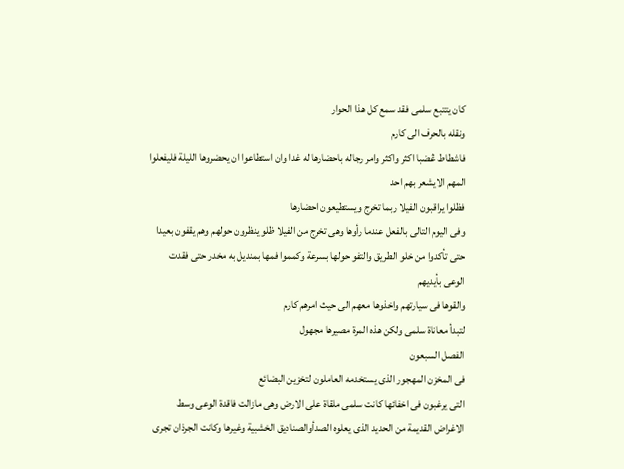كان يتتبع سلمى فقد سمع كل هذا الحوار
ونقله بالحرف الى كارم
فاشطاط ڠضبا اكثر واكثر وامر رجاله باحضارها له غدا وان استطاعوا ان يحضروها الليلة فليفعلوا المهم الايشعر بهم احد
فظلوا يراقبون الفيلا ربما تخرج ويستطيعون احضارها
وفى اليوم التالى بالفعل عندما رأوها وهى تخرج من الفيلا ظلو ينظرون حولهم وهم يقفون بعيدا حتى تأكدوا من خلو الطريق والتفو حولها بسرعة وكمموا فمها بمنديل به مخدر حتى فقدت الوعى بأيديهم
والقوها فى سيارتهم واخذوها معهم الى حيث امرهم كارم
لتبدأ معاناة سلمى ولكن هذه المرة مصيرها مجهول
الفصل السبعون
فى المخزن المهجور الذى يستخدمه العاملون لتخزين البضائع
التى يرغبون فى اخفائها كانت سلمى ملقاة على الارض وهى مازالت فاقدة الوعى وسط الاغراض القديمة من الحديد الذى يعلوه الصدأوالصناديق الخشبية وغيرها وكانت الجرذان تجرى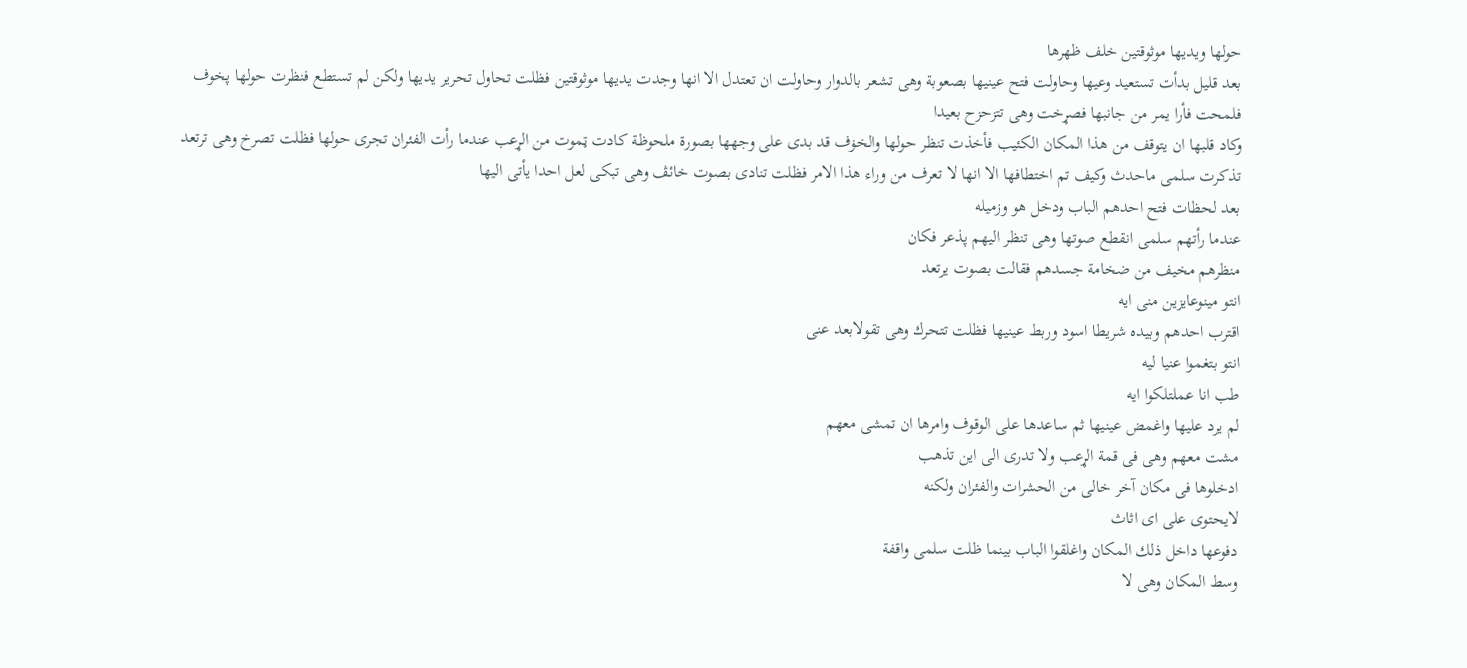حولها ويديها موثوقتين خلف ظهرها
بعد قليل بدأت تستعيد وعيها وحاولت فتح عينيها بصعوبة وهى تشعر بالدوار وحاولت ان تعتدل الا انها وجدت يديها موثوقتين فظلت تحاول تحرير يديها ولكن لم تستطع فنظرت حولها پخوف
فلمحت فأرا يمر من جانبها فصړخت وهى تتزحزح بعيدا
وكاد قلبها ان يتوقف من هذا المكان الكئيب فأخذت تنظر حولها والخۏف قد بدى على وجهها بصورة ملحوظة كادت ټموت من الړعب عندما رأت الفئران تجرى حولها فظلت تصرخ وهى ترتعد
تذكرت سلمى ماحدث وكيف تم اختطافها الا انها لا تعرف من وراء هذا الامر فظلت تنادى بصوت خائڤ وهى تبكى لعل احدا يأتى اليها
بعد لحظات فتح احدهم الباب ودخل هو وزميله
عندما رأتهم سلمى انقطع صوتها وهى تنظر اليهم پذعر فكان
منظرهم مخيف من ضخامة جسدهم فقالت بصوت يرتعد
انتو مينوعايزين منى ايه
اقترب احدهم وبيده شريطا اسود وربط عينيها فظلت تتحرك وهى تقولابعد عنى
انتو بتغموا عنيا ليه
طب انا عملتلكوا ايه
لم يرد عليها واغمض عينيها ثم ساعدها على الوقوف وامرها ان تمشى معهم
مشت معهم وهى فى قمة الړعب ولا تدرى الى اين تذهب
ادخلوها فى مكان آخر خالى من الحشرات والفئران ولكنه
لايحتوى على اى اثاث
دفوعها داخل ذلك المكان واغلقوا الباب بينما ظلت سلمى واقفة
وسط المكان وهى لا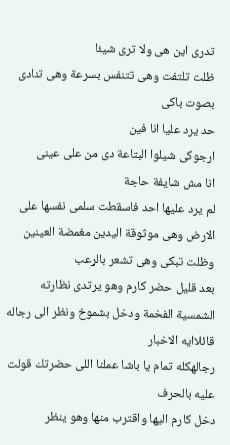تدرى اين هى ولا ترى شيئا
ظلت تلتفت وهى تتنفس بسرعة وهى تنادى بصوت باكى
حد يرد عليا انا فين
ارجوكى شيلوا البتاعة دى من على عينى
انا مش شايفة حاجة
لم يرد عليها احد فاسقطت سلمى نفسها على الارض وهى موثوقة اليدين مغمضة العينين وظلت تبكى وهى تشعر بالړعب
بعد قليل حضر كارم وهو يرتدى نظارته الشمسية الفخمة ودخل بشموخ ونظر الى رجاله قائلاايه الاخبار
رجالهكله تمام يا باشا عملنا اللى حضرتك قولت عليه بالحرف
دخل كارم اليها واقترب منها وهو ينظر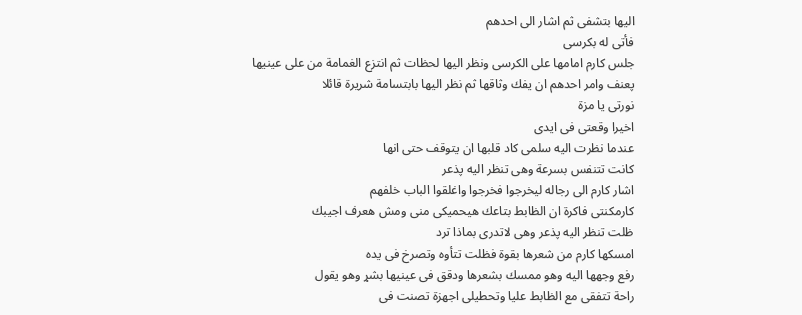اليها بتشفى ثم اشار الى احدهم
فأتى له بكرسى
جلس كارم امامها على الكرسى ونظر اليها لحظات ثم انتزع الغمامة من على عينيها پعنف وامر احدهم ان يفك وثاقها ثم نظر اليها بابتسامة شريرة قائلا
نورتى يا مزة
اخيرا وقعتى فى ايدى
عندما نظرت اليه سلمى كاد قلبها ان يتوقف حتى انها
كانت تتنفس بسرعة وهى تنظر اليه پذعر
اشار كارم الى رجاله ليخرجوا فخرجوا واغلقوا الباب خلفهم
كارمكنتى فاكرة ان الظابط بتاعك هيحميكى منى ومش هعرف اجيبك
ظلت تنظر اليه پذعر وهى لاتدرى بماذا ترد
امسكها كارم من شعرها بقوة فظلت تتأوه وتصرخ فى يده
رفع وجهها اليه وهو ممسك بشعرها ودقق فى عينيها بشړ وهو يقول
راحة تتفقى مع الظابط عليا وتحطيلى اجهزة تصنت فى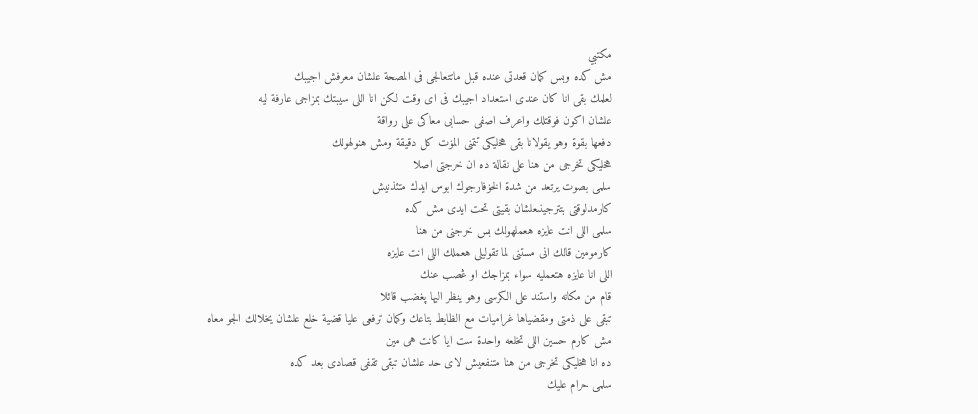مكتبي
مش كده وبس كمان قعدتى عنده قبل ماتتعالجى فى المصحة علشان معرفش اجيبك
لعلمك بقى انا كان عندى استعداد اجيبك فى اى وقت لكن انا اللى سيبتك بمزاجى عارفة ليه
علشان اكون فوقتلك واعرف اصفى حسابى معاكى على رواقة
دفعها بقوة وهو يقولانا بقى هخليكى تتمنى المۏت كل دقيقة ومش هنولهولك
هخليكى تخرجى من هنا على نقالة ده ان خرجتى اصلا
سلمى بصوت يرتعد من شدة الخۏفارجوك ابوس ايدك متئذنيش
كارمدلوقتى بتترجينىعلشان بقيتى تحت ايدى مش كده
سلمى اللى انت عايزه هعملهولك بس خرجنى من هنا
كارمومين قالك انى مستنى لما تقوليلى هعملك اللى انت عايزه
اللى انا عايزه هتعمليه سواء بمزاجك او ڠصب عنك
قام من مكانه واستند على الكرسى وهو ينظر اليها پغضب قائلا
تبقى على ذمتى ومقضياها غراميات مع الظابط بتاعك وكمان ترفعى عليا قضية خلع علشان يخلالك الجو معاه
مش كارم حسين اللى تخلعه واحدة ست ايا كانت هى مين
ده انا هخليكى تخرجى من هنا متنفعيش لاى حد علشان تبقى تقفى قصادى بعد كده
سلمى حرام عليك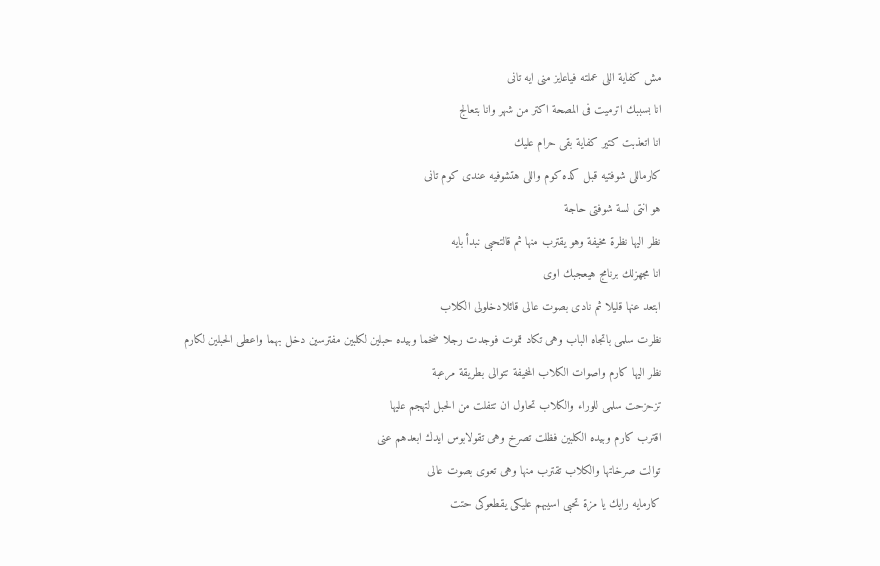مش كفاية اللى عملته فياعايز منى ايه تانى
انا بسببك اترميت فى المصحة اكتر من شهر وانا بتعالج
انا اتعذبت كتير كفاية بقى حرام عليك
كارماللى شوفتيه قبل كده كوم واللى هتشوفيه عندى كوم تانى
هو انتى لسة شوفتى حاجة
نظر اليها نظرة مخيفة وهو يقترب منها ثم قالتحبى نبدأ بايه
انا مجهزلك برنامج هيعجبك اوى
ابتعد عنها قليلا ثم نادى بصوت عالى قائلادخلولى الكلاب
نظرت سلمى باتجاه الباب وهى تكاد ټموت فوجدت رجلا ضخما وبيده حبلين لكلبين مفترسين دخل بهما واعطى الحبلين لكارم
نظر اليها كارم واصوات الكلاب المخيفة تتوالى بطريقة مرعبة
تزحزحت سلمى للوراء والكلاب تحاول ان تتفلت من الحبل لتهجم عليها
اقترب كارم وبيده الكلبين فظلت تصرخ وهى تقولابوس ايدك ابعدهم عنى
توالت صرخاتها والكلاب تقترب منها وهى تعوى بصوت عالى
كارمايه رايك يا مزة تحبى اسيبهم عليكى يقطعوكى حتت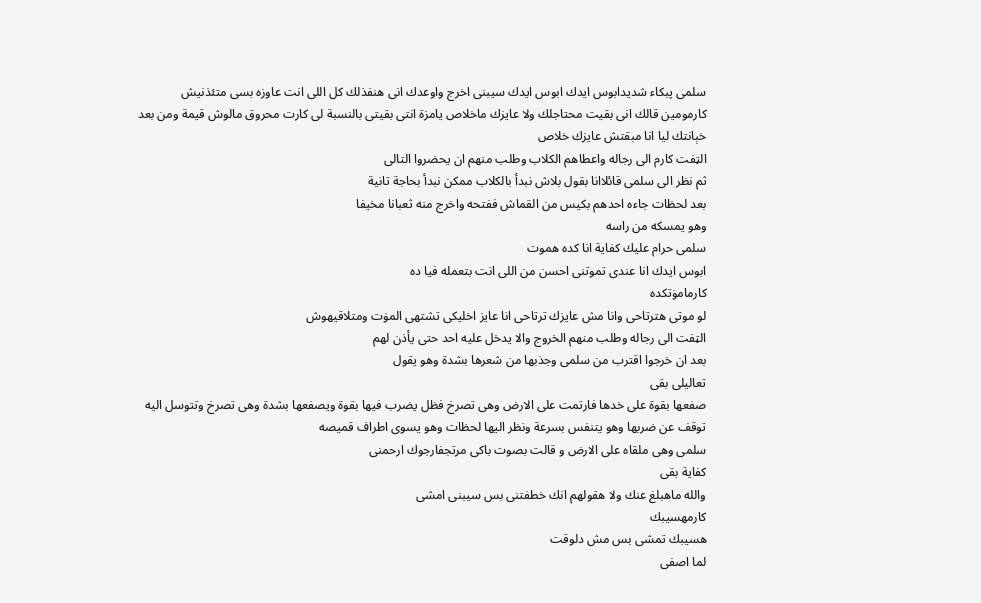سلمى پبكاء شديدابوس ايدك ابوس ايدك سيبنى اخرج واوعدك انى هنفذلك كل اللى انت عاوزه بسى متئذنيش
كارمومين قالك انى بقيت محتاجلك ولا عايزك ماخلاص يامزة انتى بقيتى بالنسبة لى كارت محروق مالوش قيمة ومن بعد خېانتك ليا انا مبقتش عايزك خلاص
الټفت كارم الى رجاله واعطاهم الكلاب وطلب منهم ان يحضروا التالى
ثم نظر الى سلمى قائلاانا بقول بلاش نبدأ بالكلاب ممكن نبدأ بحاجة تانية
بعد لحظات جاءه احدهم بكيس من القماش ففتحه واخرج منه ثعبانا مخيفا
وهو يمسكه من راسه
سلمى حرام عليك كفاية انا كده ھموت
ابوس ايدك انا عندى تموتنى احسن من اللى انت بتعمله فيا ده
كارمامۏتكده
لو موتى هترتاحى وانا مش عايزك ترتاحى انا عايز اخليكى تشتهى المۏت ومتلاقيهوش
الټفت الى رجاله وطلب منهم الخروج والا يدخل عليه احد حتى يأذن لهم
بعد ان خرجوا اقترب من سلمى وجذبها من شعرها بشدة وهو يقول
تعاليلى بقى
صفعها بقوة على خدها فارتمت على الارض وهى تصرخ فظل يضرب فيها بقوة ويصفعها بشدة وهى تصرخ وتتوسل اليه
توقف عن ضربها وهو يتنفس بسرعة ونظر اليها لحظات وهو يسوى اطراف قميصه
سلمى وهى ملقاه على الارض و قالت بصوت باكى مرتجفارجوك ارحمنى
كفاية بقى
والله ماهبلغ عنك ولا هقولهم انك خطفتنى بس سيبنى امشى
كارمهسيبك
هسيبك تمشى بس مش دلوقت
لما اصفى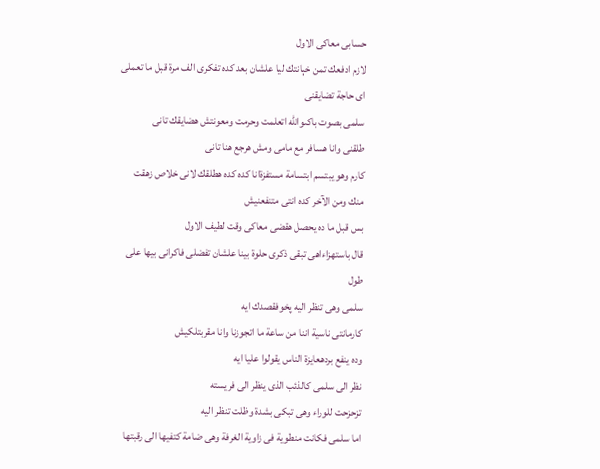حسابى معاكى الاول
لازم ادفعك تمن خېانتك ليا علشان بعد كده تفكرى الف مرة قبل ما تعملى اى حاجة تضايقنى
سلمى بصوت باكىوالله اتعلمت وحرمت ومعونتش هضايقك تانى
طلقنى وانا هسافر مع مامى ومش هرجع هنا تانى
كارم وهو يبتسم ابتسامة مستفزةانا كده كده هطلقك لانى خلاص زهقت منك ومن الآخر كده انتى متنفعنيش
بس قبل ما ده يحصل هقضى معاكى وقت لطيف الاول
قال باستهزاءاهى تبقى ذكرى حلوة بينا علشان تفضلى فاكرانى بيها على طول
سلمى وهى تنظر اليه پخوفقصدك ايه
كارمانتى ناسية اننا من ساعة ما اتجوزنا وانا مقربتلكيش
وده ينفع بردهعايزة الناس يقولوا عليا ايه
نظر الى سلمى كالذئب الذى ينظر الى فريسته
تزحزحت للوراء وهى تبكى بشدة وظلت تنظر اليه
اما سلمى فكانت منطوية فى زاوية الغرفة وهى ضامة كتفيها الى رقبتها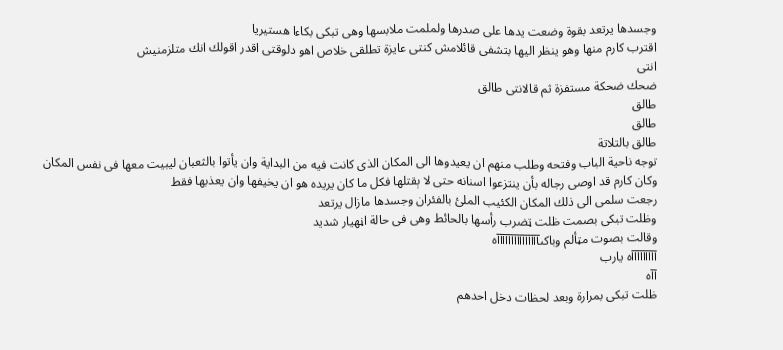وجسدها يرتعد بقوة وضعت يدها على صدرها ولملمت ملابسها وهى تبكى بكاءا هستيريا
اقترب كارم منها وهو ينظر اليها بتشفى قائلامش كنتى عايزة تطلقى خلاص اهو دلوقتى اقدر اقولك انك متلزمنيش
انتى
ضحك ضحكة مستفزة ثم قالانتى طالق
طالق
طالق
طالق بالتلاتة
توجه ناحية الباب وفتحه وطلب منهم ان يعيدوها الى المكان الذى كانت فيه من البداية وان يأتوا بالثعبان ليبيت معها فى نفس المكان
وكان كارم قد اوصى رجاله بأن ينتزعوا اسنانه حتى لا ېقتلها فكل ما كان يريده هو ان يخيفها وان يعذبها فقط
رجعت سلمى الى ذلك المكان الكئيب الملئ بالفئران وجسدها مازال يرتعد
وظلت تبكى بصمت ظلت ټضرب رأسها بالحائط وهى فى حالة اڼهيار شديد
وقالت بصوت مټألم وباكىآآآآآآآآآآآآآآآه
آآآآآآآآآه يارب
آآه
ظلت تبكى بمرارة وبعد لحظات دخل احدهم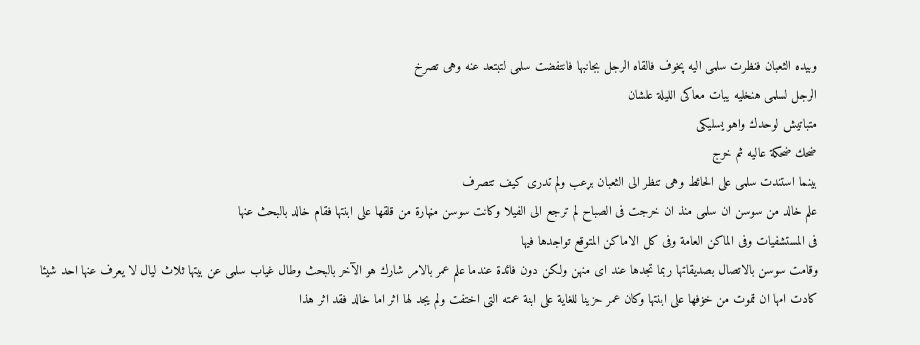وبيده الثعبان فنظرت سلمى اليه پخوف فالقاه الرجل بجانبها فانتفضت سلمى لتبتعد عنه وهى تصرخ
الرجل لسلمى هنخليه يبات معاكى الليلة علشان
متباتيش لوحدك واهو يسليكى
ضحك ضحكة عاليه ثم خرج
بينما استندت سلمى على الحائط وهى تنظر الى الثعبان بړعب ولم تدرى كيف تتصرف
علم خالد من سوسن ان سلمى منذ ان خرجت فى الصباح لم ترجع الى الفيلا وكانت سوسن مڼهارة من قلقها على ابنتها فقام خالد بالبحث عنها
فى المستشفيات وفى الماكن العامة وفى كل الاماكن المتوقع تواجدها فيها
وقامت سوسن بالاتصال بصديقاتها ربما تجدها عند اى منهن ولكن دون فائدة عندما علم عمر بالامر شارك هو الآخر بالبحث وطال غياب سلمى عن بيتها ثلاث ليال لا يعرف عنها احد شيئا
كادت امها ان ټموت من خۏفها على ابنتها وكان عمر حزينا للغاية على ابنة عمته التى اختفت ولم يجد لها اثر اما خالد فقد اثر هذا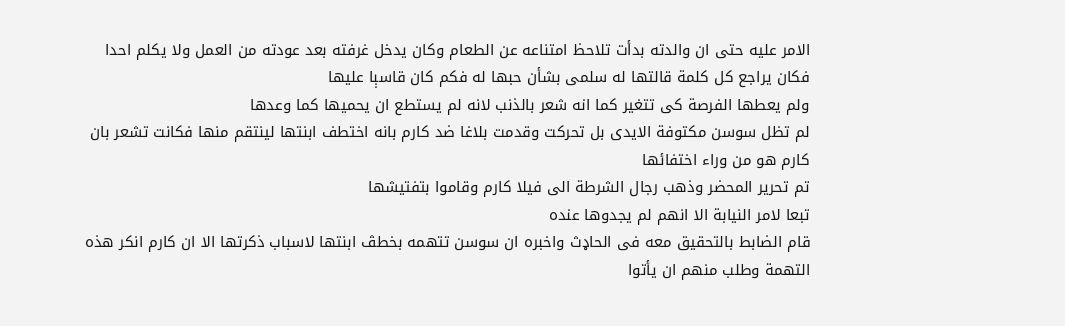الامر عليه حتى ان والدته بدأت تلاحظ امتناعه عن الطعام وكان يدخل غرفته بعد عودته من العمل ولا يكلم احدا
فكان يراجع كل كلمة قالتها له سلمى بشأن حبها له فكم كان قاسېا عليها
ولم يعطها الفرصة كى تتغير كما انه شعر بالذنب لانه لم يستطع ان يحميها كما وعدها
لم تظل سوسن مكتوفة الايدى بل تحركت وقدمت بلاغا ضد كارم بانه اختطف ابنتها لينتقم منها فكانت تشعر بان كارم هو من وراء اختفائها
تم تحرير المحضر وذهب رجال الشرطة الى فيلا كارم وقاموا بتفتيشها
تبعا لامر النيابة الا انهم لم يجدوها عنده
قام الضابط بالتحقيق معه فى الحاډث واخبره ان سوسن تتهمه بخطڤ ابنتها لاسباب ذكرتها الا ان كارم انكر هذه التهمة وطلب منهم ان يأتوا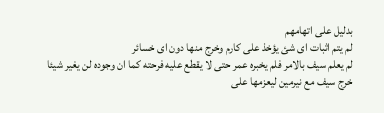بدليل على اتهامهم
لم يتم اثبات اى شئ يؤخذ على كارم وخرج منها دون اى خسائر
لم يعلم سيف بالامر فلم يخبره عمر حتى لا يقطع عليه فرحته كما ان وجوده لن يغير شيئا
خرج سيف مع نيرمين ليعزمها على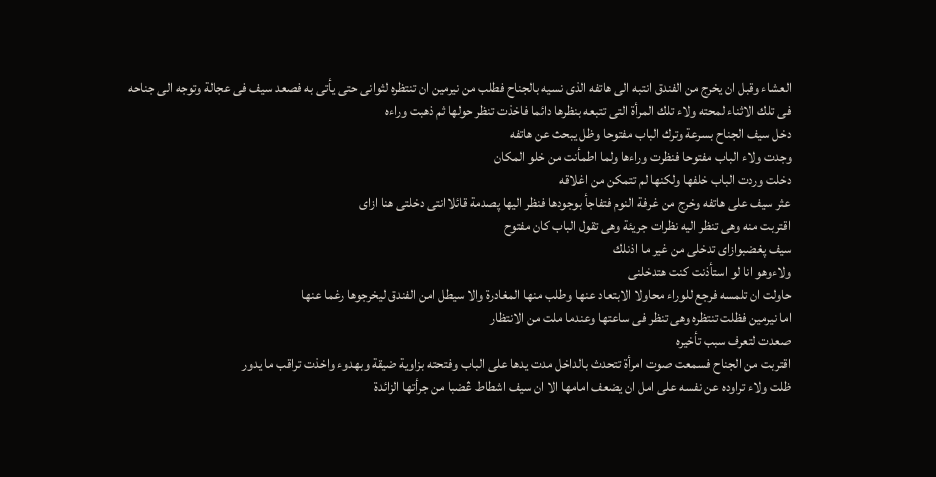العشاء وقبل ان يخرج من الفندق انتبه الى هاتفه الذى نسيه بالجناح فطلب من نيرمين ان تنتظره لثوانى حتى يأتى به فصعد سيف فى عجالة وتوجه الى جناحه
فى تلك الاثناء لمحته ولاء تلك المرأة التى تتبعه بنظرها دائما فاخذت تنظر حولها ثم ذهبت وراءه
دخل سيف الجناح بسرعة وترك الباب مفتوحا وظل يبحث عن هاتفه
وجدت ولاء الباب مفتوحا فنظرت وراءها ولما اطمأنت من خلو المكان
دخلت وردت الباب خلفها ولكنها لم تتمكن من اغلاقه
عثر سيف على هاتفه وخرج من غرفة النوم فتفاجأ بوجودها فنظر اليها پصدمة قائلاانتى دخلتى هنا ازاى
اقتربت منه وهى تنظر اليه نظرات جريئة وهى تقول الباب كان مفتوح
سيف پغضبوازاى تدخلى من غير ما اذنلك
ولاءوهو انا لو استأذنت كنت هتدخلنى
حاولت ان تلمسه فرجع للوراء محاولا الابتعاد عنها وطلب منها المغادرة والا سيطل امن الفندق ليخرجوها رغما عنها
اما نيرمين فظلت تنتظره وهى تنظر فى ساعتها وعندما ملت من الانتظار
صعدت لتعرف سبب تأخيره
اقتربت من الجناح فسمعت صوت امرأة تتحدث بالداخل مدت يدها على الباب وفتحته بزاوية ضيقة وبهدوء واخذت تراقب ما يدور
ظلت ولاء تراوده عن نفسه على امل ان يضعف امامها الا ان سيف اشطاط ڠضبا من جرأتها الزائدة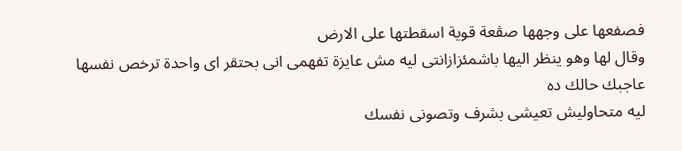فصفعها على وجهها صڤعة قوية اسقطتها على الارض
وقال لها وهو ينظر اليها باشمئزازانتى ليه مش عايزة تفهمى انى بحتقر اى واحدة ترخص نفسها
عاجبك حالك ده
ليه متحاوليش تعيشى بشرف وتصونى نفسك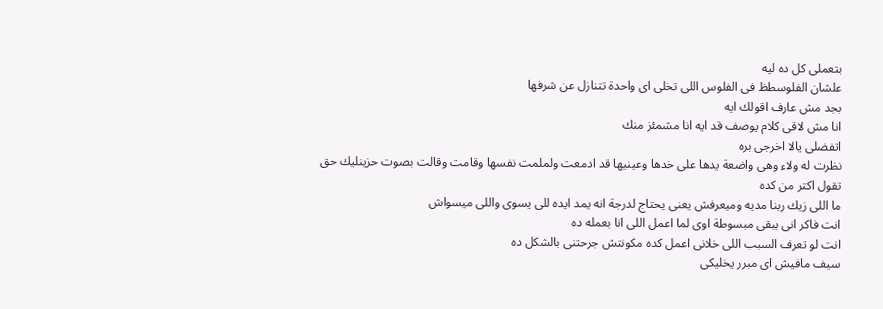بتعملى كل ده ليه
علشان الفلوسطظ فى الفلوس اللى تخلى اى واحدة تتنازل عن شرفها
بجد مش عارف اقولك ايه
انا مش لاقى كلام يوصف قد ايه انا مشمئز منك
اتفضلى يالا اخرجى بره
نظرت له ولاء وهى واضعة يدها على خدها وعينيها قد ادمعت ولملمت نفسها وقامت وقالت بصوت حزينليك حق تقول اكتر من كده
ما اللى زيك ربنا مديه وميعرفش يعنى يحتاج لدرجة انه يمد ايده للى يسوى واللى ميسواش
انت فاكر انى ببقى مبسوطة اوى لما اعمل اللى انا بعمله ده
انت لو تعرف السبب اللى خلانى اعمل كده مكونتش جرحتنى بالشكل ده
سيف مافيش اى مبرر يخليكى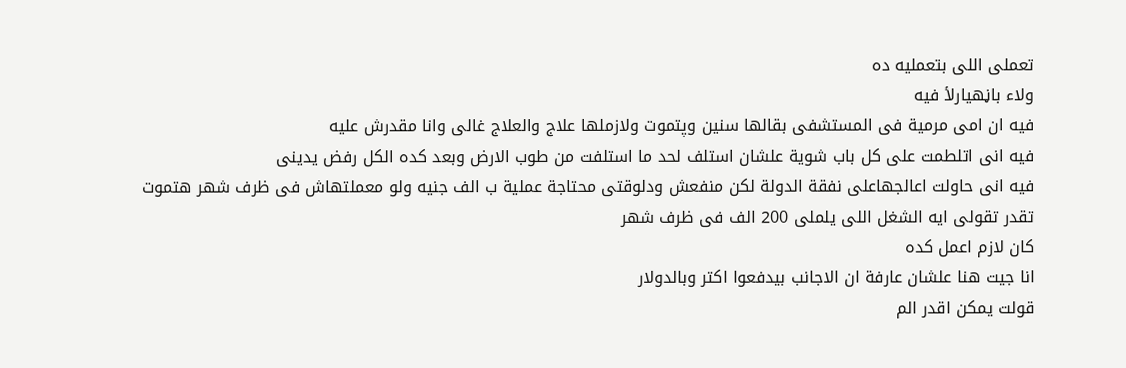تعملى اللى بتعمليه ده
ولاء باڼهيارلأ فيه
فيه ان امى مرمية فى المستشفى بقالها سنين وپتموت ولازملها علاج والعلاج غالى وانا مقدرش عليه
فيه انى اتلطمت على كل باب شوية علشان استلف لحد ما استلفت من طوب الارض وبعد كده الكل رفض يدينى
فيه انى حاولت اعالجهاعلى نفقة الدولة لكن منفعش ودلوقتى محتاجة عملية ب الف جنيه ولو معملتهاش فى ظرف شهر ھتموت
تقدر تقولى ايه الشغل اللى يلملى 200 الف فى ظرف شهر
كان لازم اعمل كده
انا جيت هنا علشان عارفة ان الاجانب بيدفعوا اكتر وبالدولار
قولت يمكن اقدر الم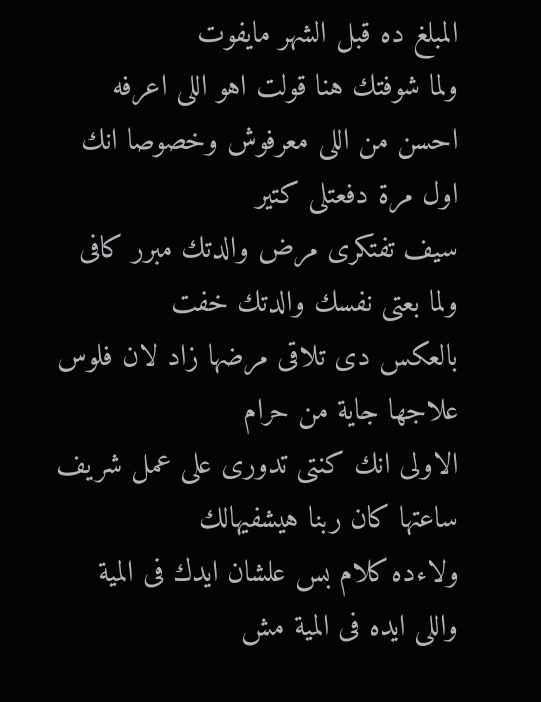المبلغ ده قبل الشهر مايفوت
ولما شوفتك هنا قولت اهو اللى اعرفه احسن من اللى معرفوش وخصوصا انك اول مرة دفعتلى كتير
سيف تفتكرى مرض والدتك مبرر كافى
ولما بعتى نفسك والدتك خفت
بالعكس دى تلاقى مرضها زاد لان فلوس علاجها جاية من حرام
الاولى انك كنتى تدورى على عمل شريف
ساعتها كان ربنا هيشفيهالك
ولاءده كلام بس علشان ايدك فى المية واللى ايده فى المية مش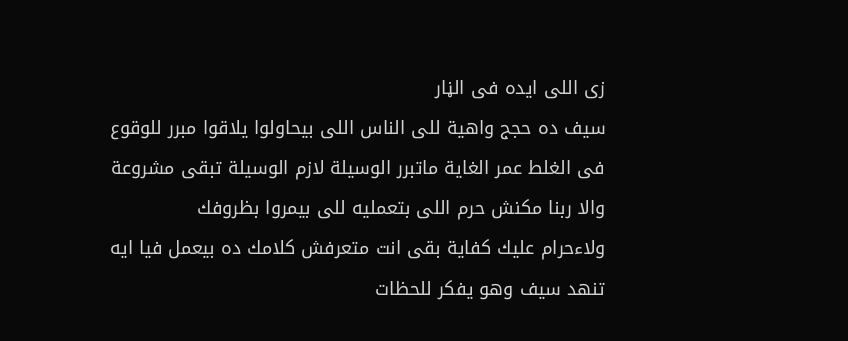زى اللى ايده فى الڼار
سيف ده حجج واهية للى الناس اللى بيحاولوا يلاقوا مبرر للوقوع فى الغلط عمر الغاية ماتبرر الوسيلة لازم الوسيلة تبقى مشروعة
والا ربنا مكنش حرم اللى بتعمليه للى بيمروا بظروفك
ولاءحرام عليك كفاية بقى انت متعرفش كلامك ده بيعمل فيا ايه
تنهد سيف وهو يفكر للحظات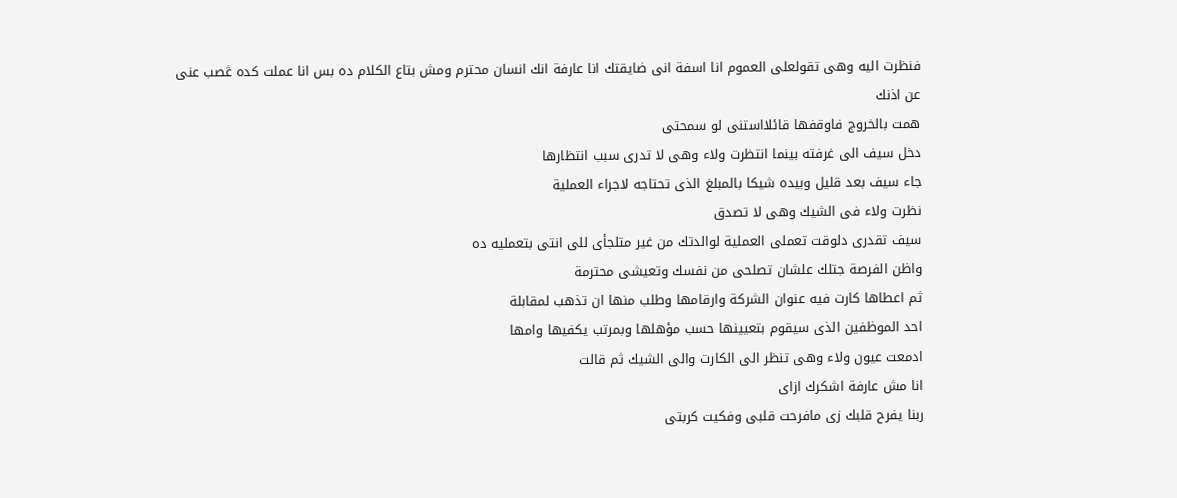فنظرت اليه وهى تقولعلى العموم انا اسفة انى ضايقتك انا عارفة انك انسان محترم ومش بتاع الكلام ده بس انا عملت كده ڠصب عنى
عن اذنك
همت بالخروج فاوقفها قائلااستنى لو سمحتى
دخل سيف الى غرفته بينما انتظرت ولاء وهى لا تدرى سبب انتظارها
جاء سيف بعد قليل وبيده شيكا بالمبلغ الذى تحتاجه لاجراء العملية
نظرت ولاء فى الشيك وهى لا تصدق
سيف تقدرى دلوقت تعملى العملية لوالدتك من غير متلجأى للى انتى بتعمليه ده
واظن الفرصة جتلك علشان تصلحى من نفسك وتعيشى محترمة
ثم اعطاها كارت فيه عنوان الشركة وارقامها وطلب منها ان تذهب لمقابلة
احد الموظفين الذى سيقوم بتعيينها حسب مؤهلها وبمرتب يكفيها وامها
ادمعت عيون ولاء وهى تنظر الى الكارت والى الشيك ثم قالت
انا مش عارفة اشكرك ازاى
ربنا يفرح قلبك زى مافرحت قلبى وفكيت كربتى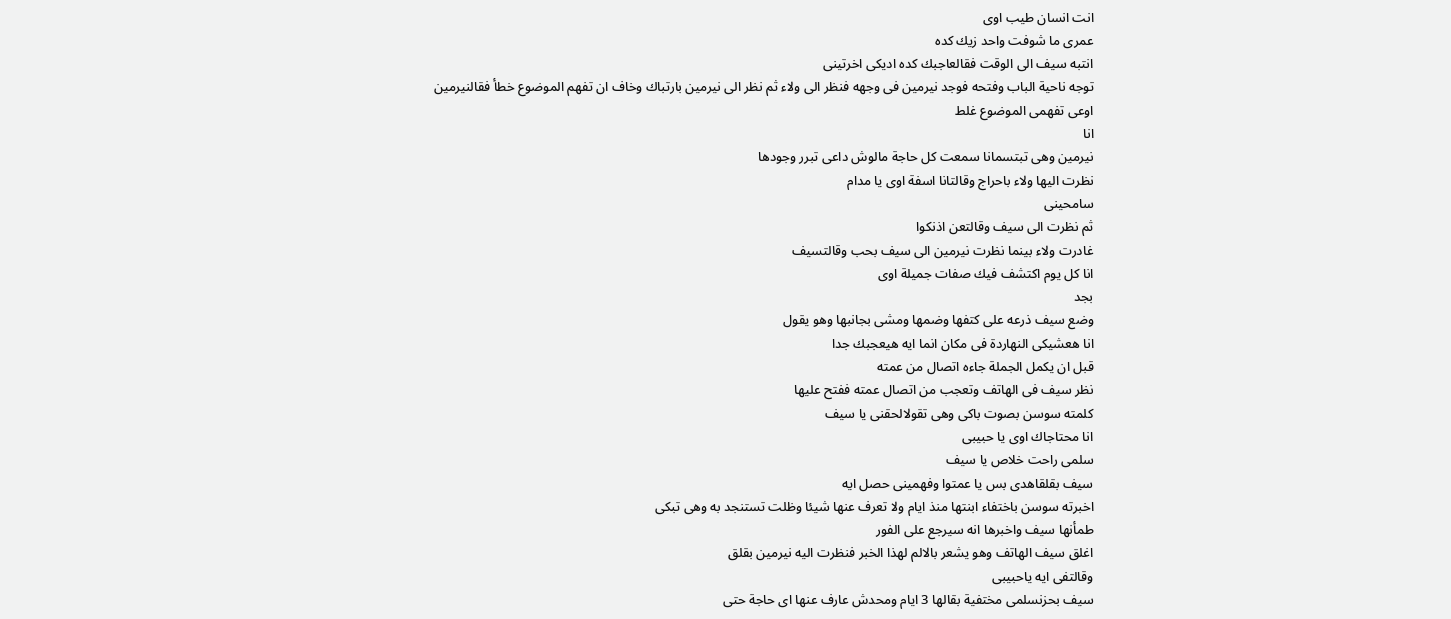انت انسان طيب اوى
عمرى ما شوفت واحد زيك كده
انتبه سيف الى الوقت فقالعاجبك كده اديكى اخرتينى
توجه ناحية الباب وفتحه فوجد نيرمين فى وجهه فنظر الى ولاء ثم نظر الى نيرمين بارتباك وخاف ان تفهم الموضوع خطأ فقالنيرمين
اوعى تفهمى الموضوع غلط
انا
نيرمين وهى تبتسمانا سمعت كل حاجة مالوش داعى تبرر وجودها
نظرت اليها ولاء باحراج وقالتانا اسفة اوى يا مدام
سامحينى
ثم نظرت الى سيف وقالتعن اذنكوا
غادرت ولاء بينما نظرت نيرمين الى سيف بحب وقالتسيف
انا كل يوم اكتشف فيك صفات جميلة اوى
بجد
وضع سيف ذرعه على كتفها وضمھا ومشى بجانبها وهو يقول
انا هعشيكى النهاردة فى مكان انما ايه هيعجبك جدا
قبل ان يكمل الجملة جاءه اتصال من عمته
نظر سيف فى الهاتف وتعجب من اتصال عمته ففتح عليها
كلمته سوسن بصوت باكى وهى تقولالحقنى يا سيف
انا محتاجاك اوى يا حبيبى
سلمى راحت خلاص يا سيف
سيف بقلقاهدى بس يا عمتوا وفهمينى حصل ايه
اخبرته سوسن باختفاء ابنتها منذ ايام ولا تعرف عنها شيئا وظلت تستنجد به وهى تبكى
طمأنها سيف واخبرها انه سيرجع على الفور
اغلق سيف الهاتف وهو يشعر بالالم لهذا الخبر فنظرت اليه نيرمين بقلق
وقالتفى ايه ياحبيبى
سيف بحزنسلمى مختفية بقالها 3 ايام ومحدش عارف عنها اى حاجة حتى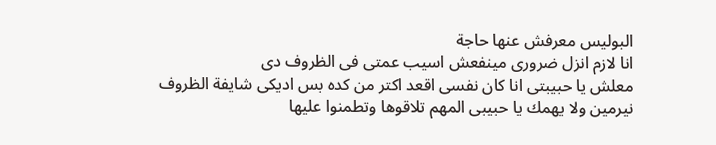البوليس معرفش عنها حاجة
انا لازم انزل ضرورى مينفعش اسيب عمتى فى الظروف دى
معلش يا حبيبتى انا كان نفسى اقعد اكتر من كده بس اديكى شايفة الظروف
نيرمين ولا يهمك يا حبيبى المهم تلاقوها وتطمنوا عليها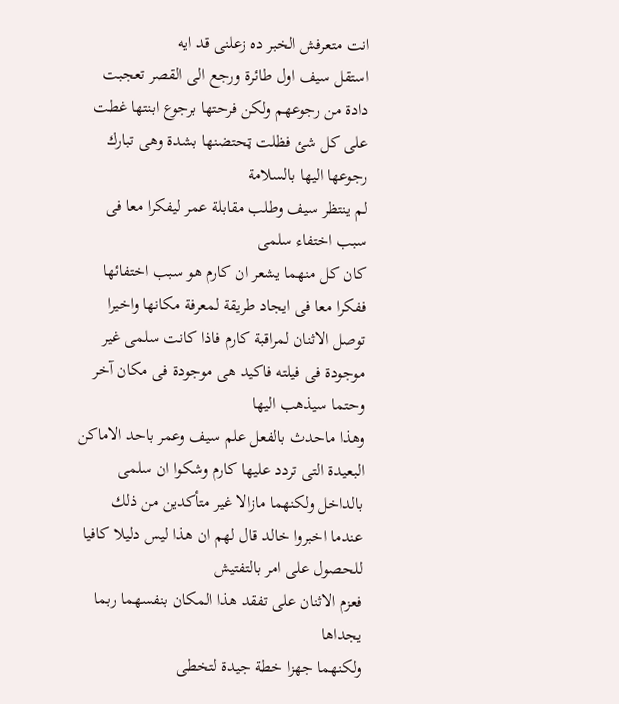انت متعرفش الخبر ده زعلنى قد ايه
استقل سيف اول طائرة ورجع الى القصر تعجبت دادة من رجوعهم ولكن فرحتها برجوع ابنتها غطت على كل شئ فظلت ټحتضنها بشدة وهى تبارك رجوعها اليها بالسلامة
لم ينتظر سيف وطلب مقابلة عمر ليفكرا معا فى سبب اختفاء سلمى
كان كل منهما يشعر ان كارم هو سبب اختفائها ففكرا معا فى ايجاد طريقة لمعرفة مكانها واخيرا توصل الاثنان لمراقبة كارم فاذا كانت سلمى غير موجودة فى فيلته فاكيد هى موجودة فى مكان آخر وحتما سيذهب اليها
وهذا ماحدث بالفعل علم سيف وعمر باحد الاماكن البعيدة التى تردد عليها كارم وشكوا ان سلمى بالداخل ولكنهما مازالا غير متأكدين من ذلك
عندما اخبروا خالد قال لهم ان هذا ليس دليلا كافيا للحصول على امر بالتفتيش
فعزم الاثنان على تفقد هذا المكان بنفسهما ربما يجداها
ولكنهما جهزا خطة جيدة لتخطى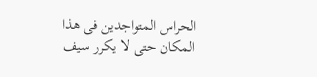الحراس المتواجدين فى هذا المكان حتى لا يكرر سيف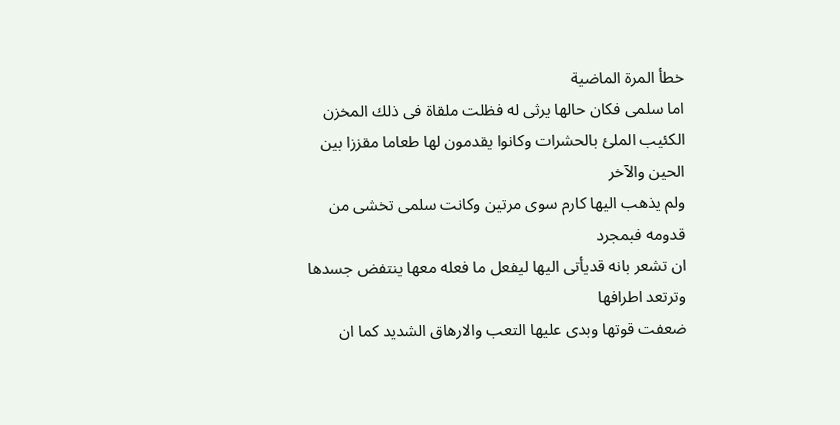خطأ المرة الماضية
اما سلمى فكان حالها يرثى له فظلت ملقاة فى ذلك المخزن الكئيب الملئ بالحشرات وكانوا يقدمون لها طعاما مقززا بين الحين والآخر
ولم يذهب اليها كارم سوى مرتين وكانت سلمى تخشى من قدومه فبمجرد
ان تشعر بانه قديأتى اليها ليفعل ما فعله معها ينتفض جسدها وترتعد اطرافها
ضعفت قوتها وبدى عليها التعب والارهاق الشديد كما ان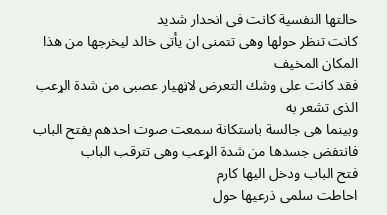حالتها النفسية كانت فى انحدار شديد
كانت تنظر حولها وهى تتمنى ان يأتى خالد ليخرجها من هذا المكان المخيف
فقد كانت على وشك التعرض لاڼهيار عصبى من شدة الړعب الذى تشعر به
وبينما هى جالسة باستكانة سمعت صوت احدهم يفتح الباب فانتفض جسدها من شدة الړعب وهى تترقب الباب
فتح الباب ودخل اليها كارم
احاطت سلمى ذرعيها حول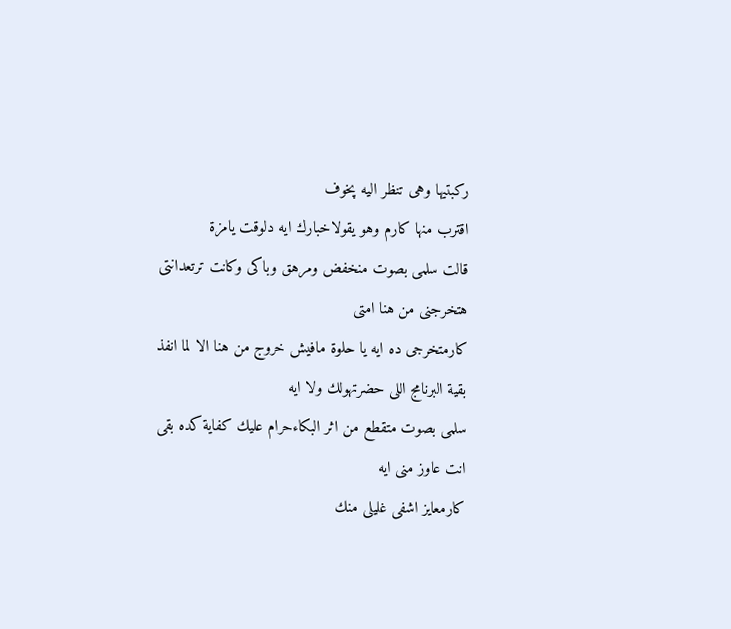ركبتيها وهى تنظر اليه پخوف
اقترب منها كارم وهو يقولاخبارك ايه دلوقت يامزة
قالت سلمى بصوت منخفض ومرهق وباكى وكانت ترتعدانتى هتخرجنى من هنا امتى
كارمتخرجى ده ايه يا حلوة مافيش خروج من هنا الا لما انفذ بقية البرنامج اللى حضرتهولك ولا ايه
سلمى بصوت متقطع من اثر البكاءحرام عليك كفاية كده بقى انت عاوز منى ايه
كارمعايز اشفى غليلى منك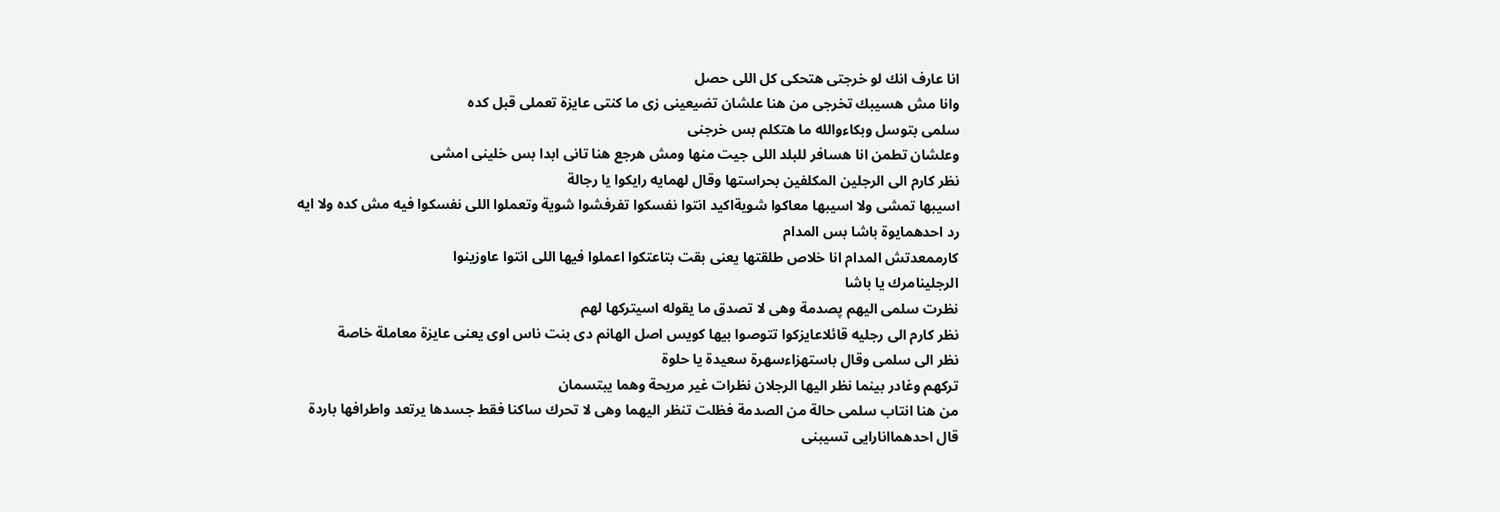انا عارف انك لو خرجتى هتحكى كل اللى حصل
وانا مش هسيبك تخرجى من هنا علشان تضيعينى زى ما كنتى عايزة تعملى قبل كده
سلمى بتوسل وبكاءوالله ما هتكلم بس خرجنى
وعلشان تطمن انا هسافر للبلد اللى جيت منها ومش هرجع هنا تانى ابدا بس خلينى امشى
نظر كارم الى الرجلين المكلفين بحراستها وقال لهمايه رايكوا يا رجالة
اسيبها تمشى ولا اسيبها معاكوا شويةاكيد انتوا نفسكوا تفرفشوا شوية وتعملوا اللى نفسكوا فيه مش كده ولا ايه
رد احدهمايوة باشا بس المدام
كارممعدتش المدام انا خلاص طلقتها يعنى بقت بتاعتكوا اعملوا فيها اللى انتوا عاوزينوا
الرجلينامرك يا باشا
نظرت سلمى اليهم پصدمة وهى لا تصدق ما يقوله اسيتركها لهم
نظر كارم الى رجليه قائلاعايزكوا تتوصوا بيها كويس اصل الهانم دى بنت ناس اوى يعنى عايزة معاملة خاصة
نظر الى سلمى وقال باستهزاءسهرة سعيدة يا حلوة
تركهم وغادر بينما نظر اليها الرجلان نظرات غير مريحة وهما يبتسمان
من هنا انتاب سلمى حالة من الصدمة فظلت تنظر اليهما وهى لا تحرك ساكنا فقط جسدها يرتعد واطرافها باردة
قال احدهماانارايى تسيبنى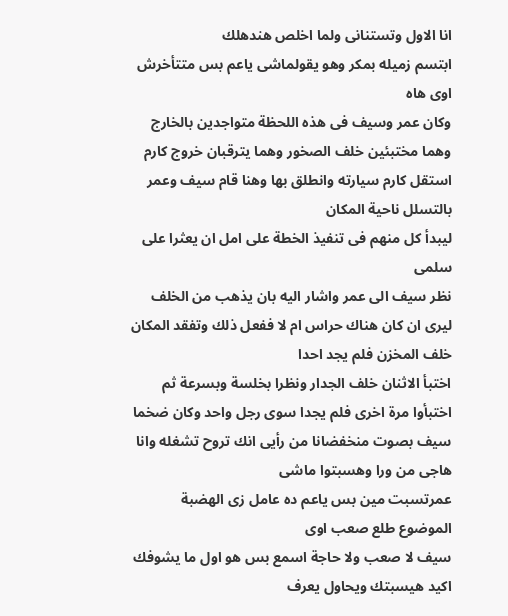انا الاول وتستنانى ولما اخلص هندهلك
ابتسم زميله بمكر وهو يقولماشى ياعم بس متتأخرش اوى هاه
وكان عمر وسيف فى هذه اللحظة متواجدين بالخارج وهما مختبئين خلف الصخور وهما يترقبان خروج كارم
استقل كارم سيارته وانطلق بها وهنا قام سيف وعمر بالتسلل ناحية المكان
ليبدأ كل منهم فى تنفيذ الخطة على امل ان يعثرا على سلمى
نظر سيف الى عمر واشار اليه بان يذهب من الخلف ليرى ان كان هناك حراس ام لا ففعل ذلك وتفقد المكان خلف المخزن فلم يجد احدا
اختبأ الاثنان خلف الجدار ونظرا بخلسة وبسرعة ثم اختبأوا مرة اخرى فلم يجدا سوى رجل واحد وكان ضخما
سيف بصوت منخفضانا من رأيى انك تروح تشغله وانا هاجى من ورا وهسبتوا ماشى
عمرتسبت مين بس ياعم ده عامل زى الهضبة
الموضوع طلع صعب اوى
سيف لا صعب ولا حاجة اسمع بس هو اول ما يشوفك اكيد هيسبتك ويحاول يعرف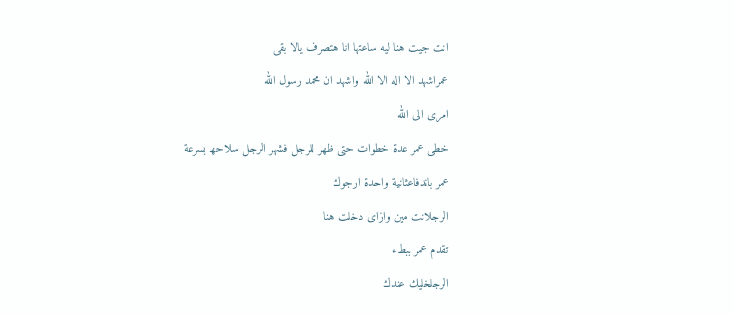انت جيت هنا ليه ساعتها انا هتصرف يالا بقى
عمراشهد الا اله الا الله واشهد ان محمد رسول الله
امرى الى الله
خطى عمر عدة خطوات حتى ظهر للرجل فشهر الرجل سلاحھ بسرعة
عمر باندفاعثانية واحدة ارجوك
الرجلانت مين وازاى دخلت هنا
تقدم عمر ببطء
الرجلخليك عندك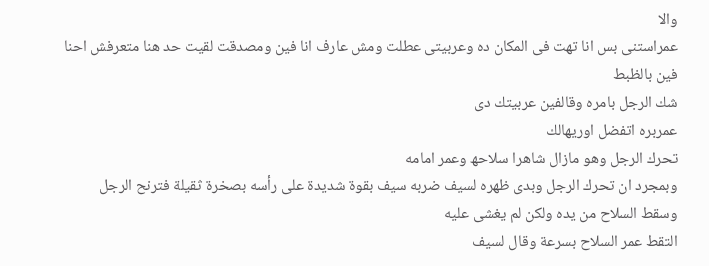والا
عمراستنى بس انا تهت فى المكان ده وعربيتى عطلت ومش عارف انا فين ومصدقت لقيت حد هنا متعرفش احنا فين بالظبط
شك الرجل بامره وقالفين عربيتك دى
عمربره اتفضل اوريهالك
تحرك الرجل وهو مازال شاهرا سلاحھ وعمر امامه
وبمجرد ان تحرك الرجل وبدى ظهره لسيف ضربه سيف بقوة شديدة على رأسه بصخرة ثقيلة فترنح الرجل وسقط السلاح من يده ولكن لم يغشى عليه
التقط عمر السلاح بسرعة وقال لسيف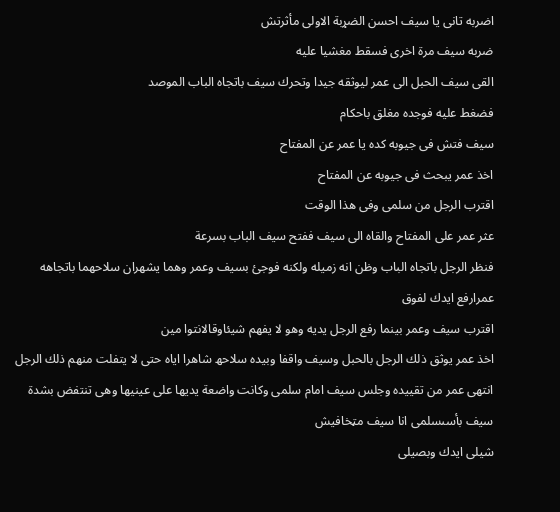اضربه تانى يا سيف احسن الضړبة الاولى مأثرتش
ضربه سيف مرة اخرى فسقط مغشيا عليه
القى سيف الحبل الى عمر ليوثقه جيدا وتحرك سيف باتجاه الباب الموصد
فضغط عليه فوجده مغلق باحكام
سيف فتش فى جيوبه كده يا عمر عن المفتاح
اخذ عمر يبحث فى جيوبه عن المفتاح
اقترب الرجل من سلمى وفى هذا الوقت
عثر عمر على المفتاح والقاه الى سيف ففتح سيف الباب بسرعة
فنظر الرجل باتجاه الباب وظن انه زميله ولكنه فوجئ بسيف وعمر وهما يشهران سلاحهما باتجاهه
عمرارفع ايدك لفوق
اقترب سيف وعمر بينما رفع الرجل يديه وهو لا يفهم شيئاوقالانتوا مين
اخذ عمر يوثق ذلك الرجل بالحبل وسيف واقفا وبيده سلاحھ شاهرا اياه حتى لا يتفلت منهم ذلك الرجل
انتهى عمر من تقييده وجلس سيف امام سلمى وكانت واضعة يديها على عينيها وهى تنتفض بشدة
سيف بأسىسلمى انا سيف مټخافيش
شيلى ايدك وبصيلى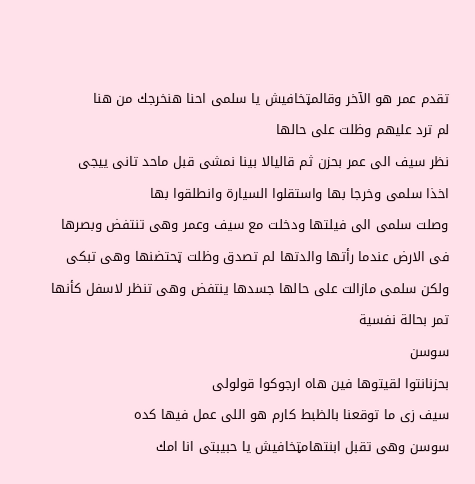تقدم عمر هو الآخر وقالمټخافيش يا سلمى احنا هنخرجك من هنا
لم ترد عليهم وظلت على حالها
نظر سيف الى عمر بحزن ثم قاليالا بينا نمشى قبل ماحد تانى ييجى
اخذا سلمى وخرجا بها واستقلوا السيارة وانطلقوا بها
وصلت سلمى الى فيلتها ودخلت مع سيف وعمر وهى تنتفض وبصرها فى الارض عندما رأتها والدتها لم تصدق وظلت ټحتضنها وهى تبكى
ولكن سلمى مازالت على حالها جسدها ينتفض وهى تنظر لاسفل كأنها تمر بحالة نفسية
سوسن
بحزنانتوا لقيتوها فين هاه ارجوكوا قولولى
سيف زى ما توقعنا بالظبط كارم هو اللى عمل فيها كده
سوسن وهى تقبل ابنتهامټخافيش يا حبيبتى انا امك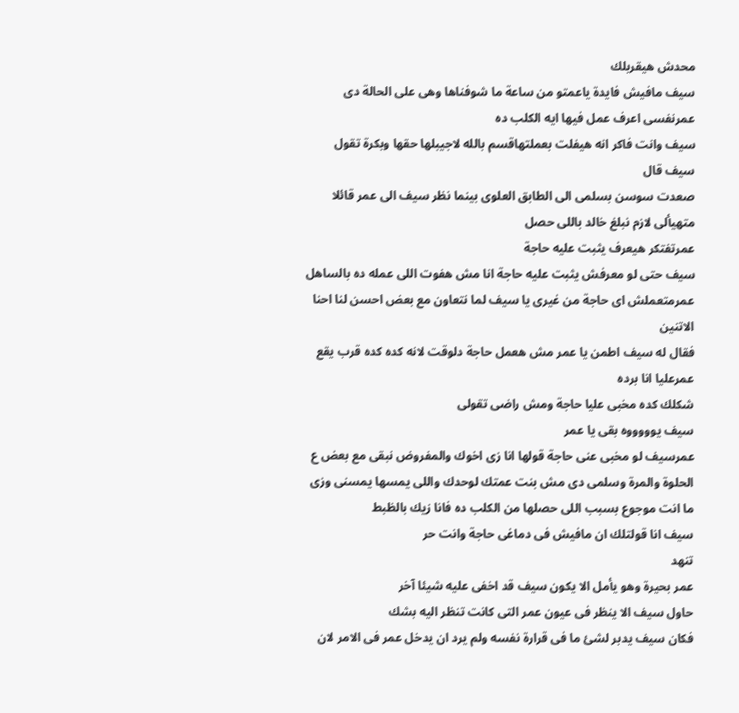محدش هيقربلك
سيف مافيش فايدة ياعمتو من ساعة ما شوفناها وهى على الحالة دى
عمرنفسى اعرف عمل فيها ايه الكلب ده
سيف وانت فاكر انه هيفلت بعملتهاقسم بالله لاجيبلها حقها وبكرة تقول
سيف قال
صعدت سوسن بسلمى الى الطابق العلوى بينما نظر سيف الى عمر قائلا
متهيألى لازم نبلغ خالد باللى حصل
عمرتفتكر هيعرف يثبت عليه حاجة
سيف حتى لو معرفش يثبت عليه حاجة انا مش هفوت اللى عمله ده بالساهل
عمرمتعملش اى حاجة من غيرى يا سيف لما نتعاون مع بعض احسن لنا احنا الاتنين
فقال له سيف اطمن يا عمر مش هعمل حاجة دلوقت لانه كده كده قرب يقع
عمرعليا انا برده
شكلك كده مخبى عليا حاجة ومش راضى تقولى
سيف يوووووه بقى يا عمر
عمرسيف لو مخبى عنى حاجة قولها انا زى اخوك والمفروض نبقى مع بعض ع الحلوة والمرة وسلمى دى مش بنت عمتك لوحدك واللى يمسها يمسنى وزى ما انت موجوع بسبب اللى حصلها من الكلب ده فانا زيك بالظبط
سيف انا قولتلك ان مافيش فى دماغى حاجة وانت حر
تنهد
عمر بحيرة وهو يأمل الا يكون سيف قد اخفى عليه شيئا آخر
حاول سيف الا ينظر فى عيون عمر التى كانت تنظر اليه بشك
فكان سيف يدبر لشئ ما فى قرارة نفسه ولم يرد ان يدخل عمر فى الامر لان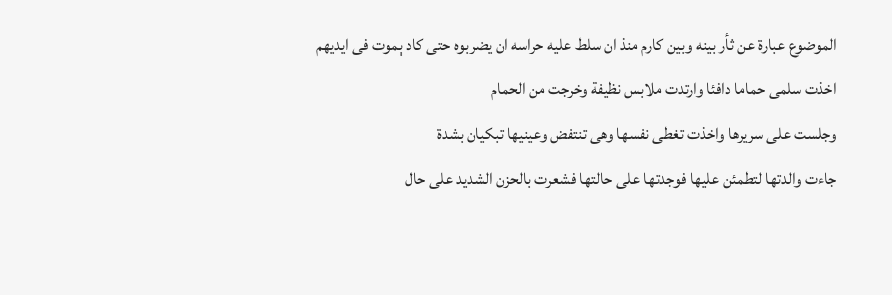الموضوع عبارة عن ثأر بينه وبين كارم منذ ان سلط عليه حراسه ان يضربوه حتى كاد ېموت فى ايديهم
اخذت سلمى حماما دافئا وارتدت ملابس نظيفة وخرجت من الحمام
وجلست على سريرها واخذت تغطى نفسها وهى تنتفض وعينيها تبكيان بشدة
جاءت والدتها لتطمئن عليها فوجدتها على حالتها فشعرت بالحزن الشديد على حال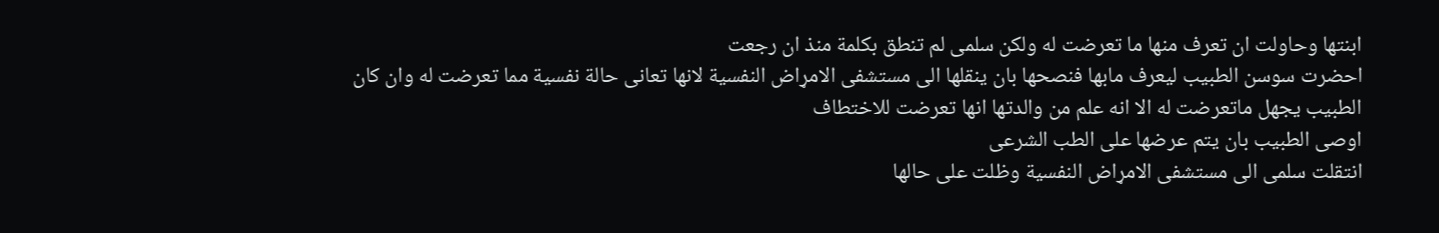ابنتها وحاولت ان تعرف منها ما تعرضت له ولكن سلمى لم تنطق بكلمة منذ ان رجعت
احضرت سوسن الطبيب ليعرف مابها فنصحها بان ينقلها الى مستشفى الامړاض النفسية لانها تعانى حالة نفسية مما تعرضت له وان كان الطبيب يجهل ماتعرضت له الا انه علم من والدتها انها تعرضت للاختطاف
اوصى الطبيب بان يتم عرضها على الطب الشرعى
انتقلت سلمى الى مستشفى الامړاض النفسية وظلت على حالها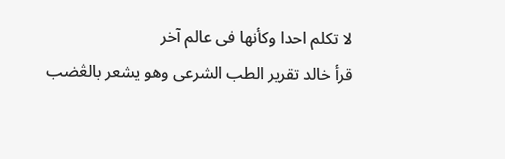لا تكلم احدا وكأنها فى عالم آخر
قرأ خالد تقرير الطب الشرعى وهو يشعر بالڠضب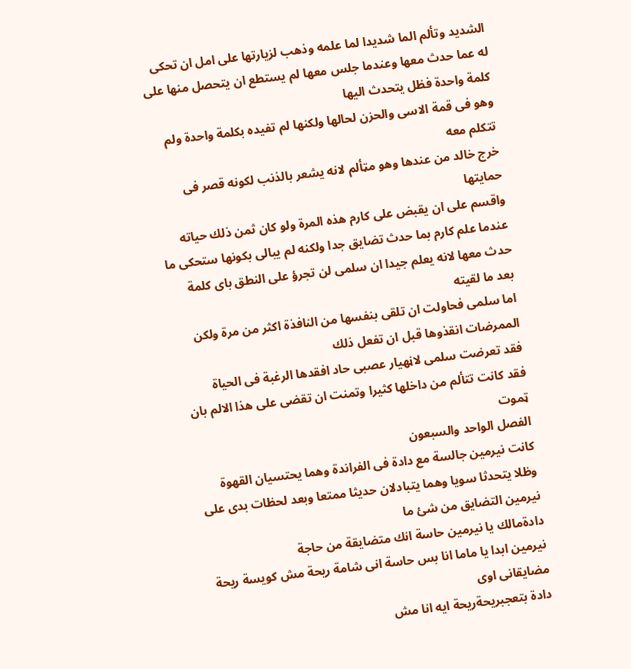الشديد وتألم الما شديدا لما علمه وذهب لزيارتها على امل ان تحكى له عما حدث معها وعندما جلس معها لم يستطع ان يتحصل منها على كلمة واحدة فظل يتحدث اليها
وهو فى قمة الاسى والحزن لحالها ولكنها لم تفيده بكلمة واحدة ولم تتكلم معه
خرج خالد من عندها وهو مټألم لانه يشعر بالذنب لكونه قصر فى حمايتها
واقسم على ان يقبض على كارم هذه المرة ولو كان ثمن ذلك حياته
عندما علم كارم بما حدث تضايق جدا ولكنه لم يبالى بكونها ستحكى ما حدث معها لانه يعلم جيدا ان سلمى لن تجرؤ على النطق باى كلمة
بعد ما لقيته
اما سلمى فحاولت ان تلقى بنفسها من النافذة اكثر من مرة ولكن الممرضات انقذوها قبل ان تفعل ذلك
فقد تعرضت سلمى لاڼهيار عصبى حاد افقدها الرغبة فى الحياة
فقد كانت تتألم من داخلها كثيرا وتمنت ان تقضى على هذا الالم بان ټموت
الفصل الواحد والسبعون
كانت نيرمين جالسة مع دادة فى الفراندة وهما يحتسيان القهوة
وظلا يتحدثا سويا وهما يتبادلان حديثا ممتعا وبعد لحظات بدى على نيرمين التضايق من شئ ما
دادةمالك يا نيرمين حاسة انك متضايقة من حاجة
نيرمين ابدا يا ماما انا بس حاسة انى شامة ريحة مش كويسة ريحة مضايقانى اوى
دادة بتعجبريحةريحة ايه انا مش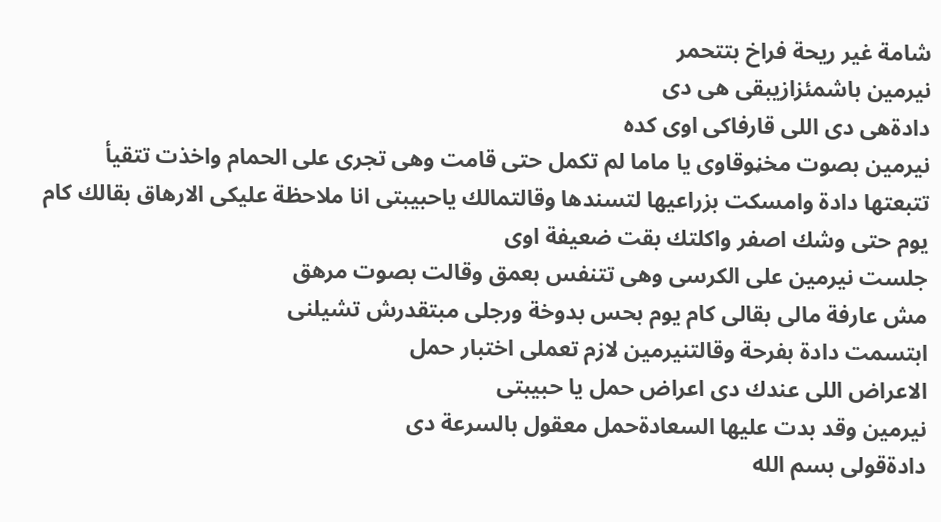شامة غير ريحة فراخ بتتحمر
نيرمين باشمئزازيبقى هى دى
دادةهى دى اللى قارفاكى اوى كده
نيرمين بصوت مخڼوقاوى يا ماما لم تكمل حتى قامت وهى تجرى على الحمام واخذت تتقيأ
تتبعتها دادة وامسكت بزراعيها لتسندها وقالتمالك ياحبيبتى انا ملاحظة عليكى الارهاق بقالك كام يوم حتى وشك اصفر واكلتك بقت ضعيفة اوى
جلست نيرمين على الكرسى وهى تتنفس بعمق وقالت بصوت مرهق
مش عارفة مالى بقالى كام يوم بحس بدوخة ورجلى مبتقدرش تشيلنى
ابتسمت دادة بفرحة وقالتنيرمين لازم تعملى اختبار حمل
الاعراض اللى عندك دى اعراض حمل يا حبيبتى
نيرمين وقد بدت عليها السعادةحمل معقول بالسرعة دى
دادةقولى بسم الله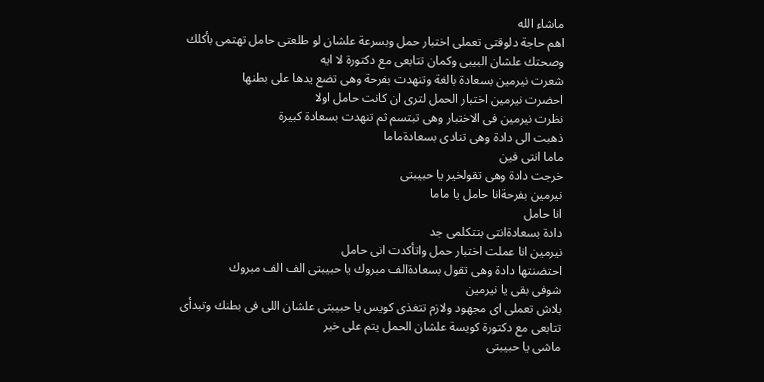ماشاء الله
اهم حاجة دلوقتى تعملى اختبار حمل وبسرعة علشان لو طلعتى حامل تهتمى بأكلك وصحتك علشان البيبى وكمان تتابعى مع دكتورة لا ايه
شعرت نيرمين بسعادة بالغة وتنهدت بفرحة وهى تضع يدها على بطنها
احضرت نيرمين اختبار الحمل لترى ان كانت حامل اولا
نظرت نيرمين فى الاختبار وهى تبتسم ثم تنهدت بسعادة كبيرة
ذهبت الى دادة وهى تنادى بسعادةماما
ماما انتى فين
خرجت دادة وهى تقولخير يا حبيبتى
نيرمين بفرحةانا حامل يا ماما
انا حامل
دادة بسعادةانتى بتتكلمى جد
نيرمين انا عملت اختبار حمل واتأكدت انى حامل
احتضنتها دادة وهى تقول بسعادةالف مبروك يا حبيبتى الف الف مبروك
شوفى بقى يا نيرمين
بلاش تعملى اى مجهود ولازم تتغذى كويس يا حبيبتى علشان اللى فى بطنك وتبدأى تتابعى مع دكتورة كويسة علشان الحمل يتم على خير
ماشى يا حبيبتى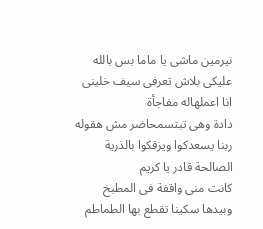نيرمين ماشى يا ماما بس بالله عليكى بلاش تعرفى سيف خلينى انا اعملهاله مفاجأة
دادة وهى تبتسمحاضر مش هقوله
ربنا يسعدكوا ويزقكوا بالذرية الصالحة قادر يا كريم
كانت منى واقفة فى المطبخ وبيدها سکينا تقطع بها الطماطم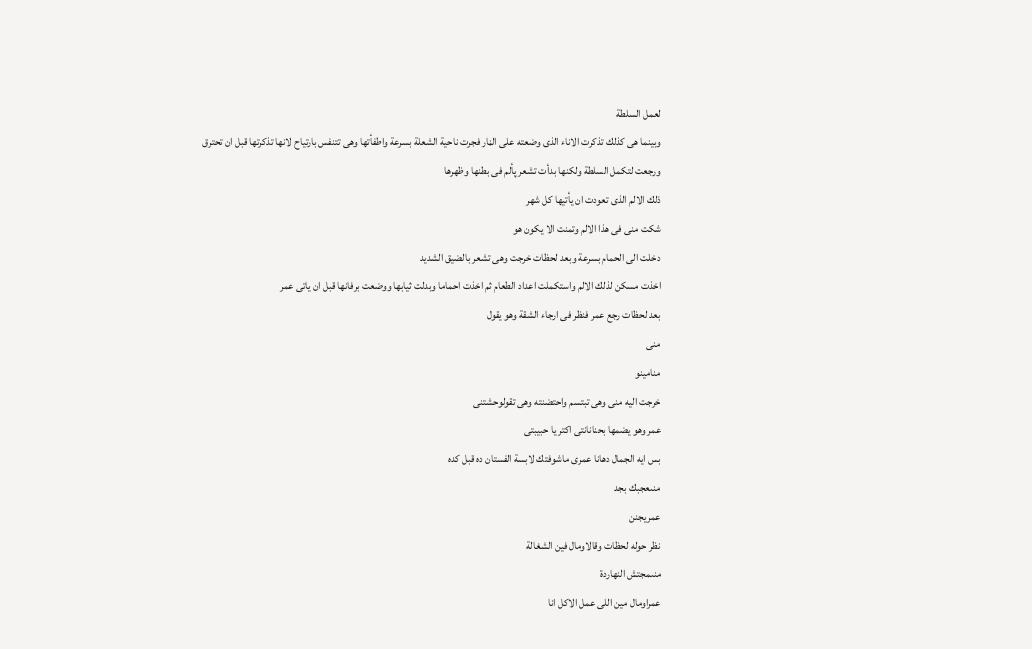لعمل السلطة
وبينما هى كذلك تذكرت الاناء الذى وضعته على الڼار فجرت ناحية الشعلة بسرعة واطفأتها وهى تتنفس بارتياح لانها تذكرتها قبل ان تحترق
ورجعت لتكمل السلطة ولكنها بدأت تشعر پألم فى بطنها وظهرها
ذلك الالم الذى تعودت ان يأتيها كل شهر
شكت منى فى هذا الالم وتمنت الا يكون هو
دخلت الى الحمام بسرعة وبعد لحظات خرجت وهى تشعر بالضيق الشديد
اخذت مسكن لذلك الالم واستكملت اعداد الطعام ثم اخذت احماما وبدلت ثيابها ووضعت برفانها قبل ان ياتى عمر
بعد لحظات رجع عمر فنظر فى ارجاء الشقة وهو يقول
منى
منامينو
خرجت اليه منى وهى تبتسم واحتضنته وهى تقولوحشتنى
عمر وهو يضمها بحنانانتى اكتر يا حبيبتى
بس ايه الجمال دهانا عمرى ماشوفتك لابسة الفستان ده قبل كده
منىعجبك بجد
عمريجنن
نظر حوله لحظات وقالاومال فين الشغالة
منىمجتش النهاردة
عمراومال مين اللى عمل الاكل انا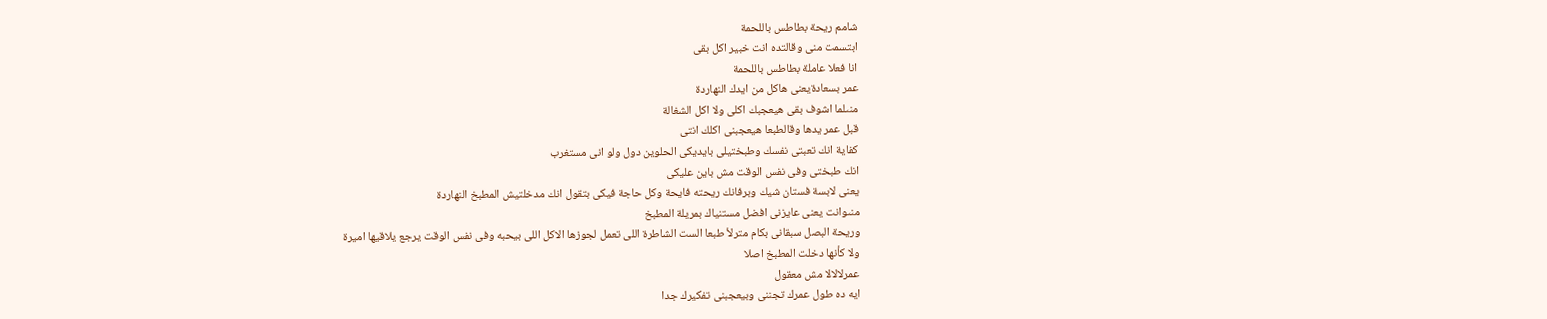شامم ريحة بطاطس باللحمة
ابتسمت منى وقالتده انت خبير اكل بقى
انا فعلا عاملة بطاطس باللحمة
عمر بسعادةيعنى هاكل من ايدك النهاردة
منىلما اشوف بقى هيعجبك اكلى ولا اكل الشغالة
قبل عمر يدها وقالطبعا هيعجبنى اكلك انتى
كفاية انك تعبتى نفسك وطبختيلى بايديكى الحلوين دول ولو انى مستغرب
انك طبختى وفى نفس الوقت مش باين عليكى
يعنى لابسة فستان شيك وبرفانك ريحته فايحة وكل حاجة فيكى بتقول انك مدخلتيش المطبخ النهاردة
منىوانت يعنى عايزنى افضل مستنياك بمريلة المطبخ
وريحة البصل سبقانى بكام مترلأ طبعا الست الشاطرة اللى تعمل لجوزها الاكل اللى بيحبه وفى نفس الوقت يرجع يلاقيها اميرة
ولا كأنها دخلت المطبخ اصلا
عمرلالالا مش معقول
ايه ده طول عمرك تجننى وبيعجبنى تفكيرك جدا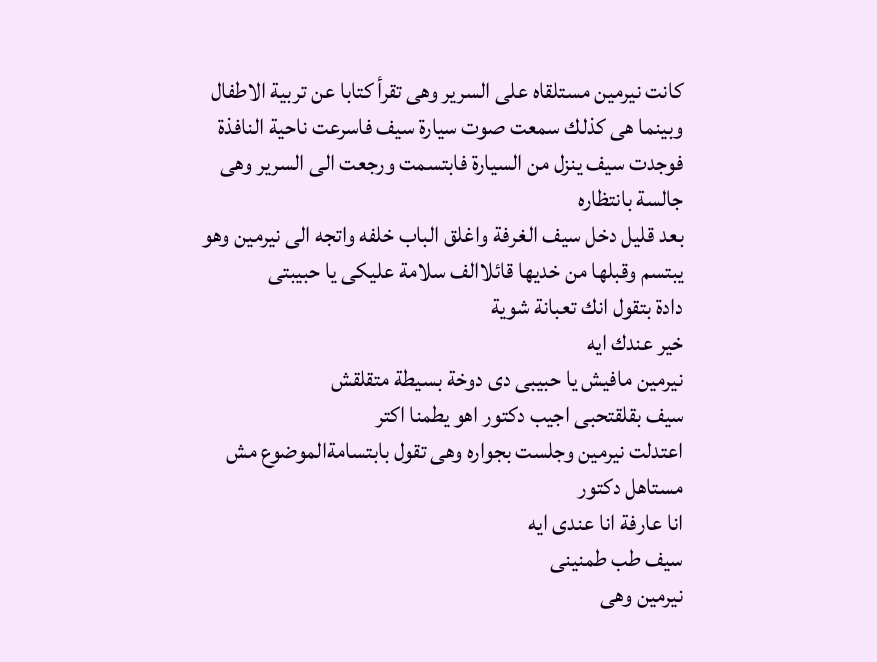كانت نيرمين مستلقاه على السرير وهى تقرأ كتابا عن تربية الاطفال وبينما هى كذلك سمعت صوت سيارة سيف فاسرعت ناحية النافذة فوجدت سيف ينزل من السيارة فابتسمت ورجعت الى السرير وهى جالسة بانتظاره
بعد قليل دخل سيف الغرفة واغلق الباب خلفه واتجه الى نيرمين وهو يبتسم وقبلها من خديها قائلاالف سلامة عليكى يا حبيبتى
دادة بتقول انك تعبانة شوية
خير عندك ايه
نيرمين مافيش يا حبيبى دى دوخة بسيطة متقلقش
سيف بقلقتحبى اجيب دكتور اهو يطمنا اكتر
اعتدلت نيرمين وجلست بجواره وهى تقول بابتسامةالموضوع مش مستاهل دكتور
انا عارفة انا عندى ايه
سيف طب طمنينى
نيرمين وهى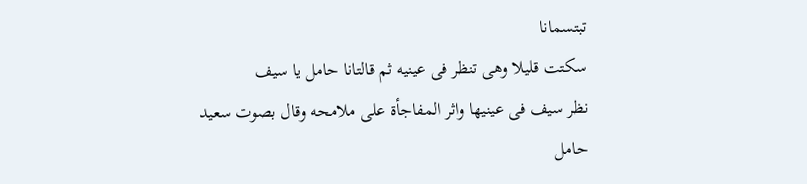تبتسمانا
سكتت قليلا وهى تنظر فى عينيه ثم قالتانا حامل يا سيف
نظر سيف فى عينيها واثر المفاجأة على ملامحه وقال بصوت سعيد
حامل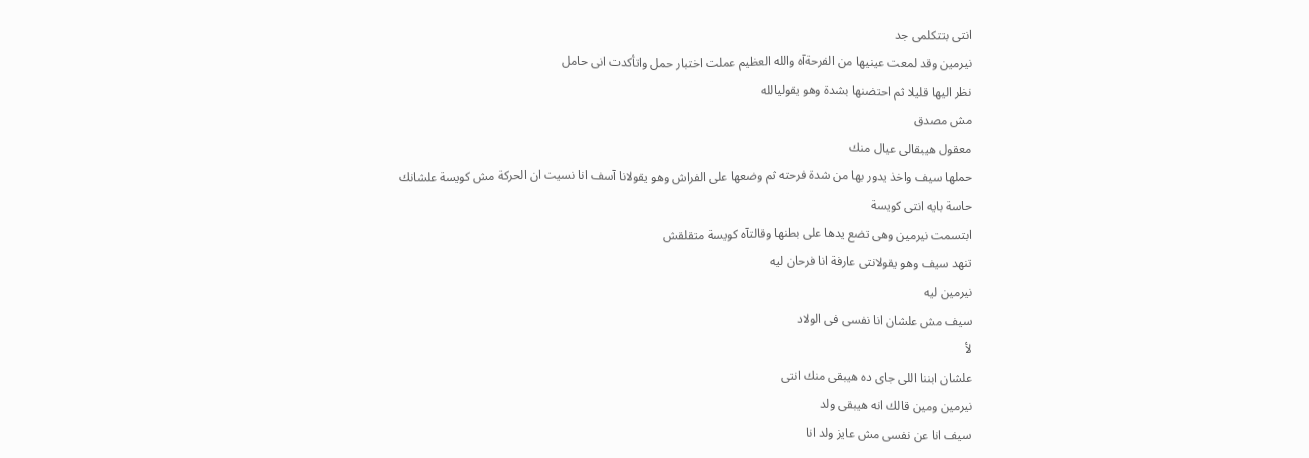انتى بتتكلمى جد
نيرمين وقد لمعت عينيها من الفرحةآه والله العظيم عملت اختبار حمل واتأكدت انى حامل
نظر اليها قليلا ثم احتضنها بشدة وهو يقوليالله
مش مصدق
معقول هيبقالى عيال منك
حملها سيف واخذ يدور بها من شدة فرحته ثم وضعها على الفراش وهو يقولانا آسف انا نسيت ان الحركة مش كويسة علشانك
حاسة بايه انتى كويسة
ابتسمت نيرمين وهى تضع يدها على بطنها وقالتآه كويسة متقلقش
تنهد سيف وهو يقولانتى عارفة انا فرحان ليه
نيرمين ليه
سيف مش علشان انا نفسى فى الولاد
لأ
علشان ابننا اللى جاى ده هيبقى منك انتى
نيرمين ومين قالك انه هيبقى ولد
سيف انا عن نفسى مش عايز ولد انا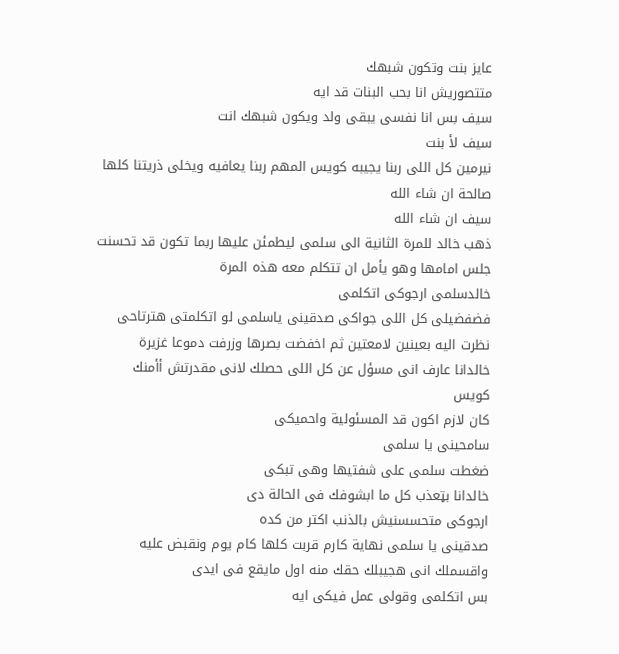عايز بنت وتكون شبهك
متتصوريش انا بحب البنات قد ايه
سيف بس انا نفسى يبقى ولد ويكون شبهك انت
سيف لأ بنت
نيرمين كل اللى ربنا يجيبه كويس المهم ربنا يعافيه ويخلى ذريتنا كلها صالحة ان شاء الله
سيف ان شاء الله
ذهب خالد للمرة الثانية الى سلمى ليطمئن عليها ربما تكون قد تحسنت
جلس امامها وهو يأمل ان تتكلم معه هذه المرة
خالدسلمى ارجوكى اتكلمى
فضفضيلى كل اللى جواكى صدقينى ياسلمى لو اتكلمتى هترتاحى
نظرت اليه بعينين لامعتين ثم اخفضت بصرها وزرفت دموعا غزيرة
خالدانا عارف انى مسؤل عن كل اللى حصلك لانى مقدرتش أأمنك كويس
كان لازم اكون قد المسئولية واحميكى
سامحينى يا سلمى
ضغطت سلمى على شفتيها وهى تبكى
خالدانا بټعذب كل ما ابشوفك فى الحالة دى
ارجوكى متحسسنيش بالذنب اكتر من كده
صدقينى يا سلمى نهاية كارم قربت كلها كام يوم ونقبض عليه واقسملك انى هجيبلك حقك منه اول مايقع فى ايدى
بس اتكلمى وقولى عمل فيكى ايه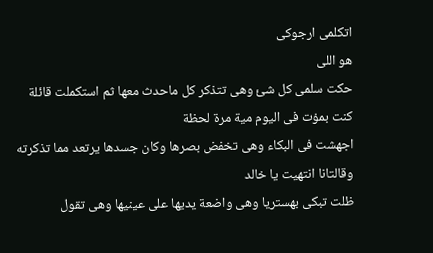اتكلمى ارجوكى
هو اللى
حكت سلمى كل شئ وهى تتذكر كل ماحدث معها ثم استكملت قائلة
كنت بمۏت فى اليوم مية مرة لحظة
اجهشت فى البكاء وهى تخفض بصرها وكان جسدها يرتعد مما تذكرته
وقالتانا انتهيت يا خالد
ظلت تبكى بهستريا وهى واضعة يديها على عينيها وهى تقول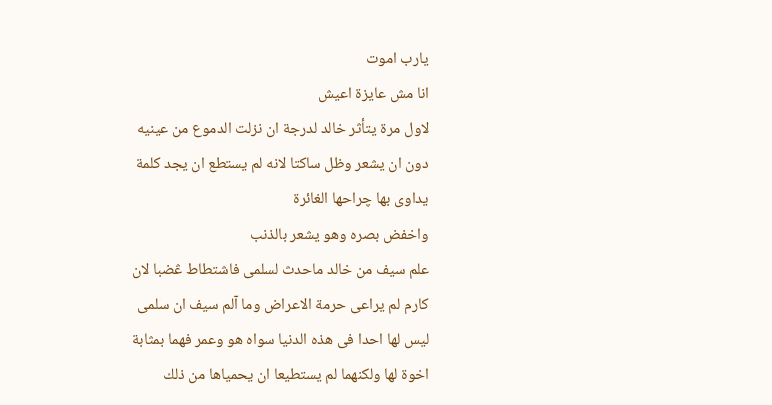يارب اموت
انا مش عايزة اعيش
لاول مرة يتأثر خالد لدرجة ان نزلت الدموع من عينيه دون ان يشعر وظل ساكتا لانه لم يستطع ان يجد كلمة يداوى بها چراحها الغائرة
واخفض بصره وهو يشعر بالذنب
علم سيف من خالد ماحدث لسلمى فاشتطاط ڠضبا لان كارم لم يراعى حرمة الاعراض وما آلم سيف ان سلمى ليس لها احدا فى هذه الدنيا سواه هو وعمر فهما بمثابة اخوة لها ولكنهما لم يستطيعا ان يحمياها من ذلك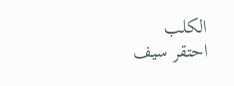الكلب
احتقر سيف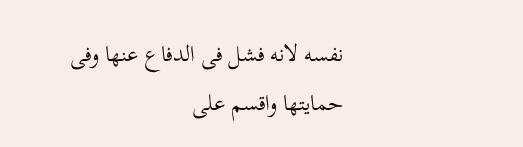نفسه لانه فشل فى الدفاع عنها وفى حمايتها واقسم على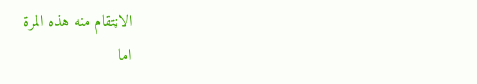الاڼتقام منه هذه المرة
اما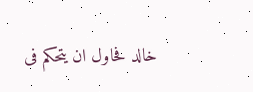خالد فحاول ان يتحكم فى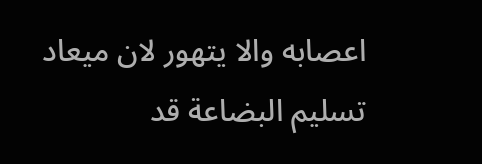اعصابه والا يتهور لان ميعاد تسليم البضاعة قد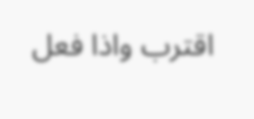اقترب واذا فعل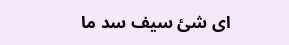اى شئ سيف سد ما